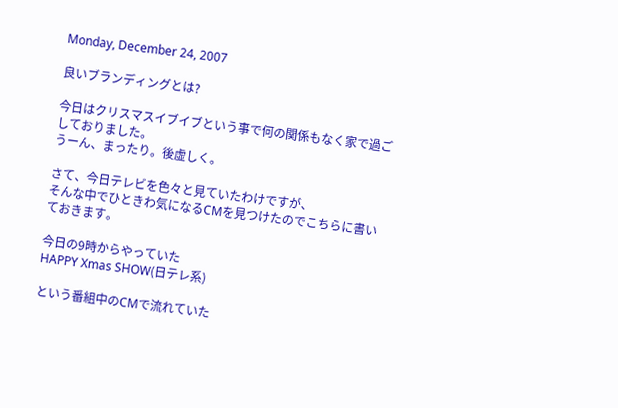Monday, December 24, 2007

良いブランディングとは?

今日はクリスマスイブイブという事で何の関係もなく家で過ごしておりました。
うーん、まったり。後虚しく。

さて、今日テレビを色々と見ていたわけですが、
そんな中でひときわ気になるCMを見つけたのでこちらに書いておきます。

今日の9時からやっていた
HAPPY Xmas SHOW(日テレ系)

という番組中のCMで流れていた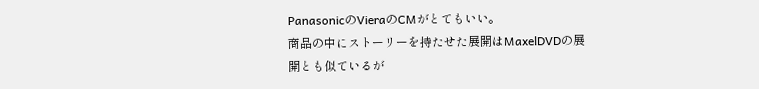PanasonicのVieraのCMがとてもいい。
商品の中にストーリーを持たせた展開はMaxelDVDの展開とも似ているが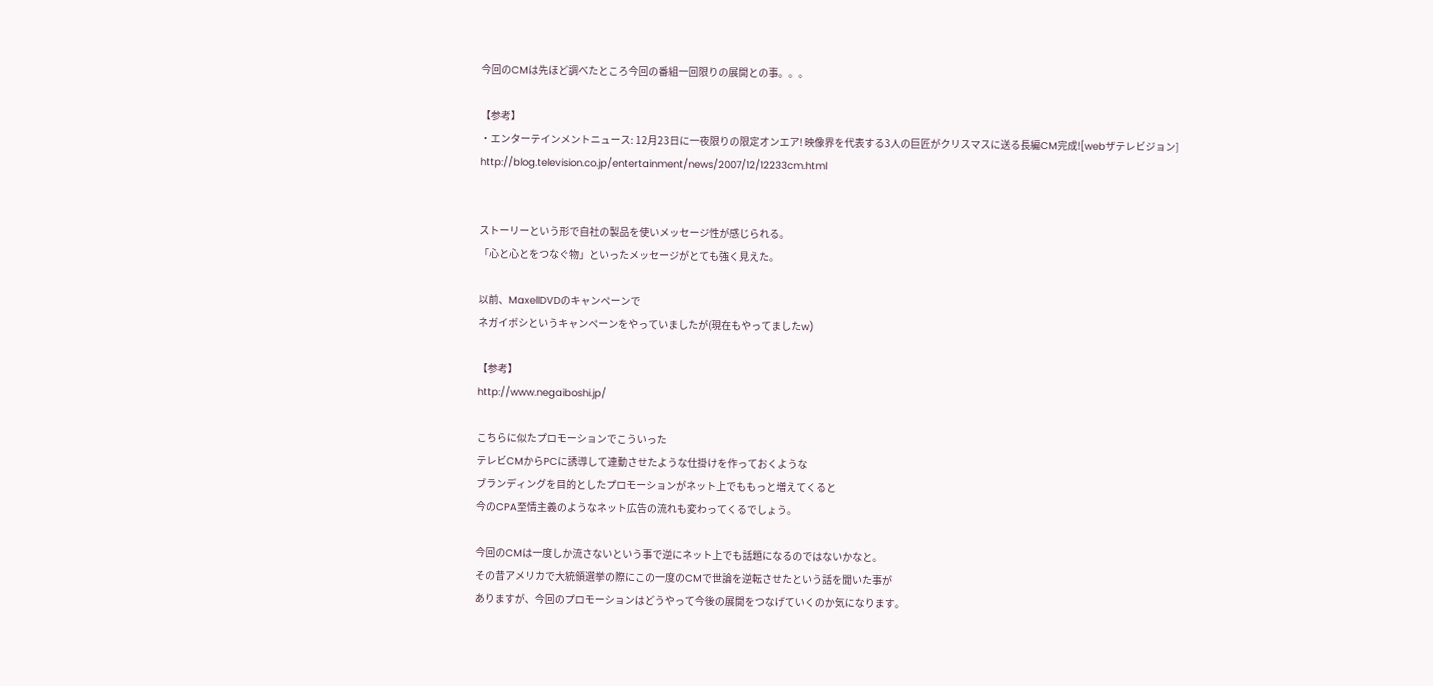今回のCMは先ほど調べたところ今回の番組一回限りの展開との事。。。

【参考】
・エンターテインメントニュース: 12月23日に一夜限りの限定オンエア! 映像界を代表する3人の巨匠がクリスマスに送る長編CM完成![webザテレビジョン]
http://blog.television.co.jp/entertainment/news/2007/12/12233cm.html


ストーリーという形で自社の製品を使いメッセージ性が感じられる。
「心と心とをつなぐ物」といったメッセージがとても強く見えた。

以前、MaxellDVDのキャンペーンで
ネガイボシというキャンペーンをやっていましたが(現在もやってましたw)

【参考】
http://www.negaiboshi.jp/

こちらに似たプロモーションでこういった
テレビCMからPCに誘導して連動させたような仕掛けを作っておくような
ブランディングを目的としたプロモーションがネット上でももっと増えてくると
今のCPA至情主義のようなネット広告の流れも変わってくるでしょう。

今回のCMは一度しか流さないという事で逆にネット上でも話題になるのではないかなと。
その昔アメリカで大統領選挙の際にこの一度のCMで世論を逆転させたという話を聞いた事が
ありますが、今回のプロモーションはどうやって今後の展開をつなげていくのか気になります。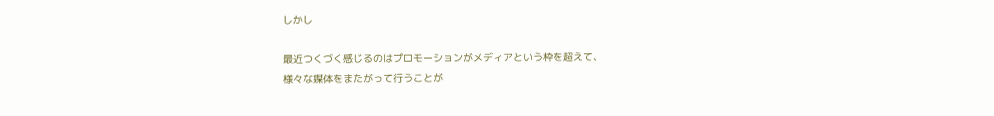しかし

最近つくづく感じるのはプロモーションがメディアという枠を超えて、
様々な媒体をまたがって行うことが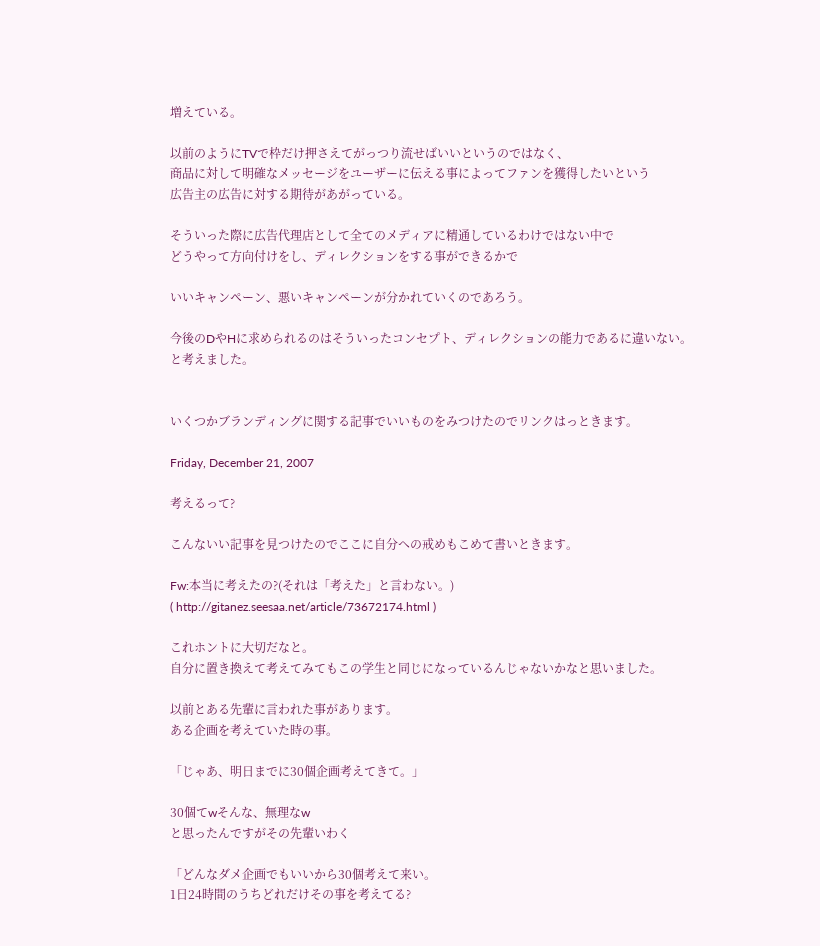増えている。

以前のようにTVで枠だけ押さえてがっつり流せばいいというのではなく、
商品に対して明確なメッセージをユーザーに伝える事によってファンを獲得したいという
広告主の広告に対する期待があがっている。

そういった際に広告代理店として全てのメディアに精通しているわけではない中で
どうやって方向付けをし、ディレクションをする事ができるかで

いいキャンペーン、悪いキャンペーンが分かれていくのであろう。

今後のDやHに求められるのはそういったコンセプト、ディレクションの能力であるに違いない。
と考えました。


いくつかブランディングに関する記事でいいものをみつけたのでリンクはっときます。

Friday, December 21, 2007

考えるって?

こんないい記事を見つけたのでここに自分への戒めもこめて書いときます。

Fw:本当に考えたの?(それは「考えた」と言わない。)
( http://gitanez.seesaa.net/article/73672174.html )

これホントに大切だなと。
自分に置き換えて考えてみてもこの学生と同じになっているんじゃないかなと思いました。

以前とある先輩に言われた事があります。
ある企画を考えていた時の事。

「じゃあ、明日までに30個企画考えてきて。」

30個てwそんな、無理なw
と思ったんですがその先輩いわく

「どんなダメ企画でもいいから30個考えて来い。
1日24時間のうちどれだけその事を考えてる?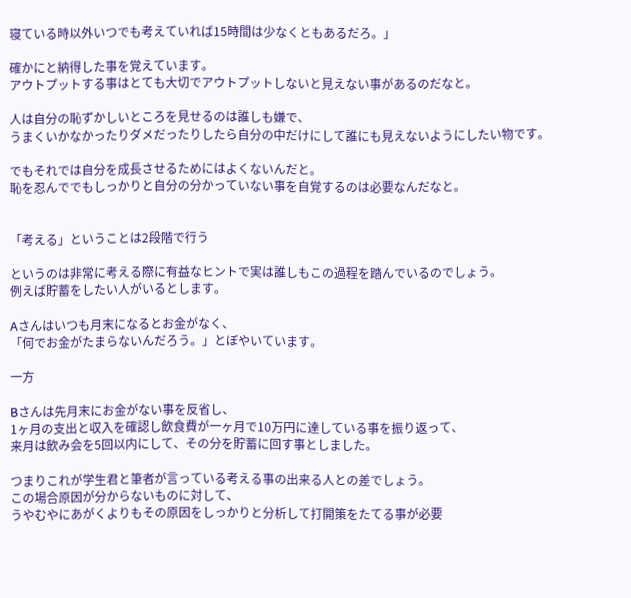寝ている時以外いつでも考えていれば15時間は少なくともあるだろ。」

確かにと納得した事を覚えています。
アウトプットする事はとても大切でアウトプットしないと見えない事があるのだなと。

人は自分の恥ずかしいところを見せるのは誰しも嫌で、
うまくいかなかったりダメだったりしたら自分の中だけにして誰にも見えないようにしたい物です。

でもそれでは自分を成長させるためにはよくないんだと。
恥を忍んででもしっかりと自分の分かっていない事を自覚するのは必要なんだなと。


「考える」ということは2段階で行う

というのは非常に考える際に有益なヒントで実は誰しもこの過程を踏んでいるのでしょう。
例えば貯蓄をしたい人がいるとします。

Aさんはいつも月末になるとお金がなく、
「何でお金がたまらないんだろう。」とぼやいています。

一方

Bさんは先月末にお金がない事を反省し、
1ヶ月の支出と収入を確認し飲食費が一ヶ月で10万円に達している事を振り返って、
来月は飲み会を5回以内にして、その分を貯蓄に回す事としました。

つまりこれが学生君と筆者が言っている考える事の出来る人との差でしょう。
この場合原因が分からないものに対して、
うやむやにあがくよりもその原因をしっかりと分析して打開策をたてる事が必要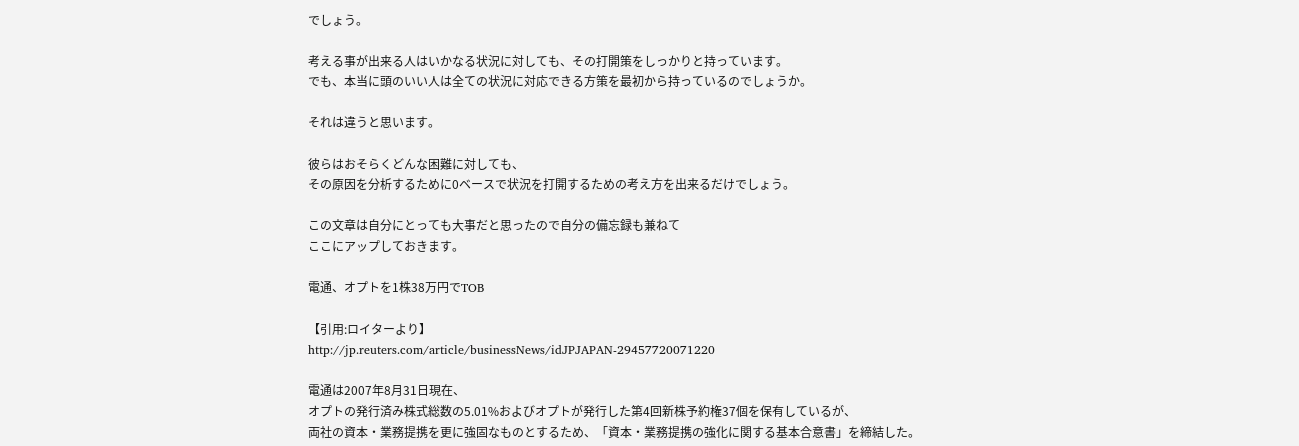でしょう。

考える事が出来る人はいかなる状況に対しても、その打開策をしっかりと持っています。
でも、本当に頭のいい人は全ての状況に対応できる方策を最初から持っているのでしょうか。

それは違うと思います。

彼らはおそらくどんな困難に対しても、
その原因を分析するために0ベースで状況を打開するための考え方を出来るだけでしょう。

この文章は自分にとっても大事だと思ったので自分の備忘録も兼ねて
ここにアップしておきます。

電通、オプトを1株38万円でTOB

【引用:ロイターより】
http://jp.reuters.com/article/businessNews/idJPJAPAN-29457720071220

電通は2007年8月31日現在、
オプトの発行済み株式総数の5.01%およびオプトが発行した第4回新株予約権37個を保有しているが、
両社の資本・業務提携を更に強固なものとするため、「資本・業務提携の強化に関する基本合意書」を締結した。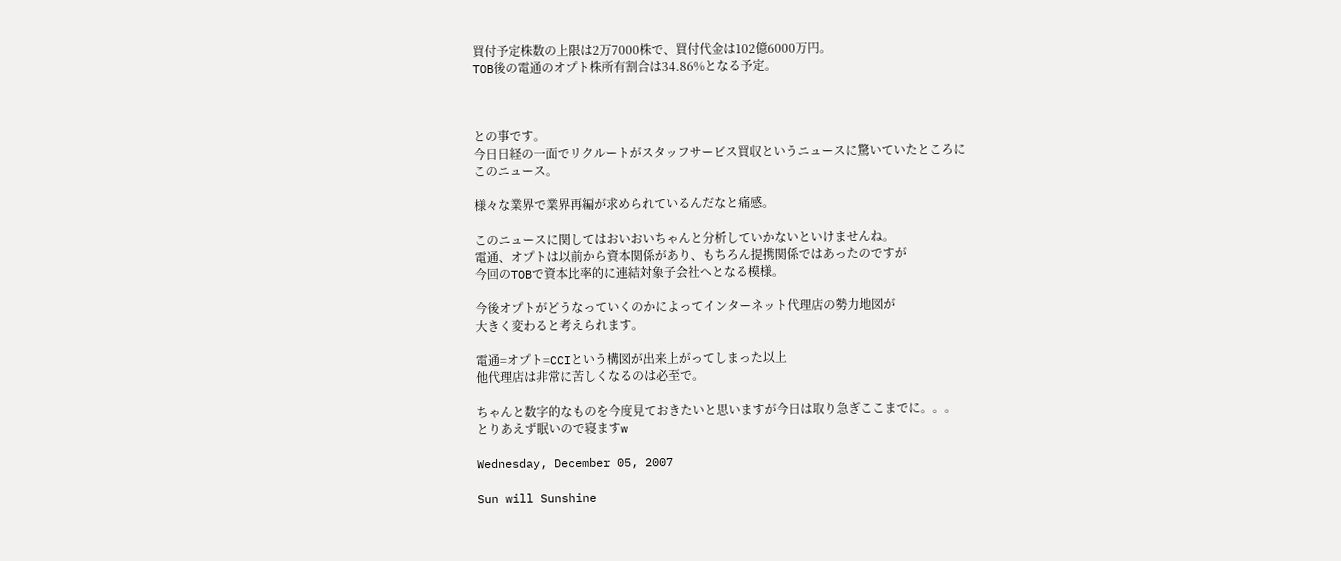買付予定株数の上限は2万7000株で、買付代金は102億6000万円。
TOB後の電通のオプト株所有割合は34.86%となる予定。



との事です。
今日日経の一面でリクルートがスタッフサービス買収というニュースに驚いていたところに
このニュース。

様々な業界で業界再編が求められているんだなと痛感。

このニュースに関してはおいおいちゃんと分析していかないといけませんね。
電通、オプトは以前から資本関係があり、もちろん提携関係ではあったのですが
今回のTOBで資本比率的に連結対象子会社へとなる模様。

今後オプトがどうなっていくのかによってインターネット代理店の勢力地図が
大きく変わると考えられます。

電通=オプト=CCIという構図が出来上がってしまった以上
他代理店は非常に苦しくなるのは必至で。

ちゃんと数字的なものを今度見ておきたいと思いますが今日は取り急ぎここまでに。。。
とりあえず眠いので寝ますw

Wednesday, December 05, 2007

Sun will Sunshine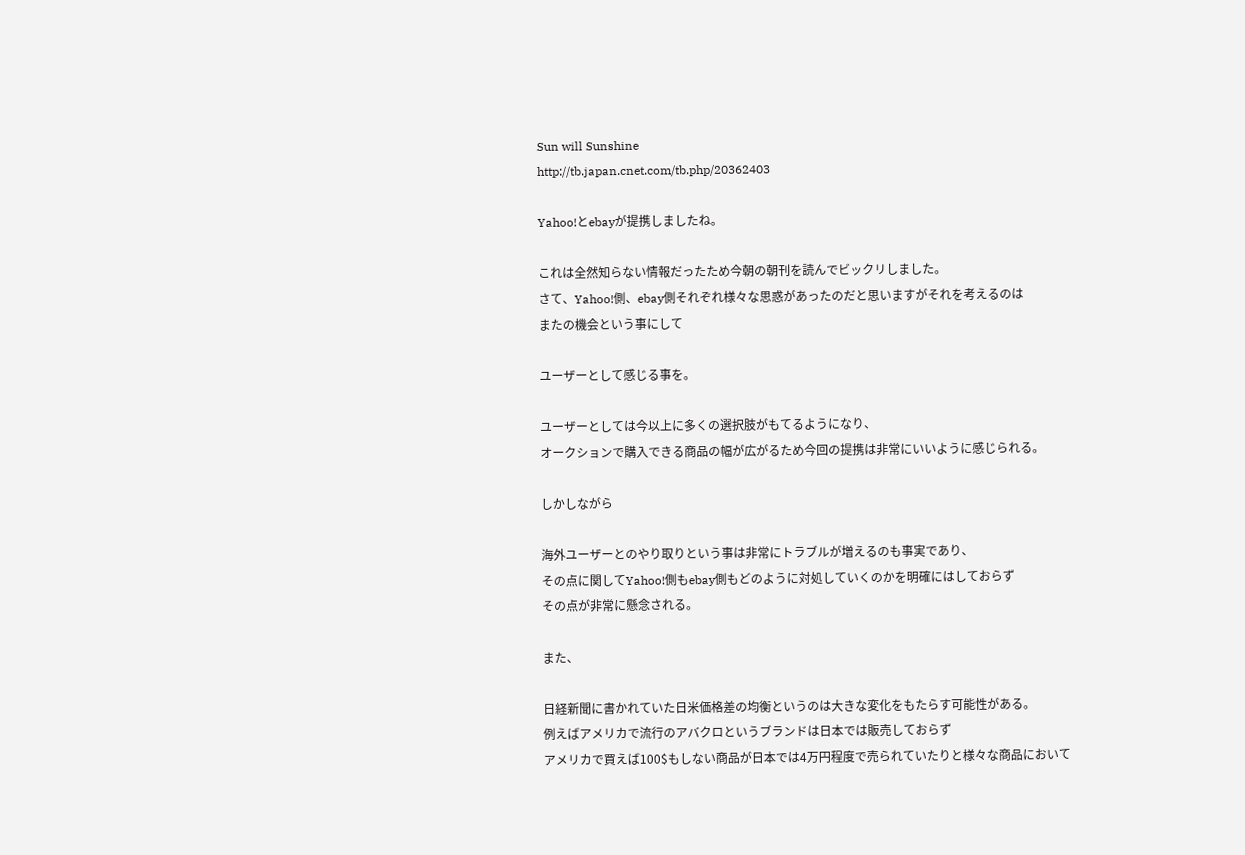Sun will Sunshine
http://tb.japan.cnet.com/tb.php/20362403

Yahoo!とebayが提携しましたね。

これは全然知らない情報だったため今朝の朝刊を読んでビックリしました。
さて、Yahoo!側、ebay側それぞれ様々な思惑があったのだと思いますがそれを考えるのは
またの機会という事にして

ユーザーとして感じる事を。

ユーザーとしては今以上に多くの選択肢がもてるようになり、
オークションで購入できる商品の幅が広がるため今回の提携は非常にいいように感じられる。

しかしながら

海外ユーザーとのやり取りという事は非常にトラブルが増えるのも事実であり、
その点に関してYahoo!側もebay側もどのように対処していくのかを明確にはしておらず
その点が非常に懸念される。

また、

日経新聞に書かれていた日米価格差の均衡というのは大きな変化をもたらす可能性がある。
例えばアメリカで流行のアバクロというブランドは日本では販売しておらず
アメリカで買えば100$もしない商品が日本では4万円程度で売られていたりと様々な商品において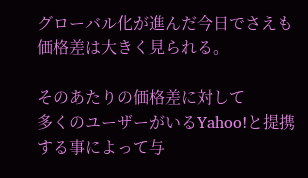グローバル化が進んだ今日でさえも価格差は大きく見られる。

そのあたりの価格差に対して
多くのユーザーがいるYahoo!と提携する事によって与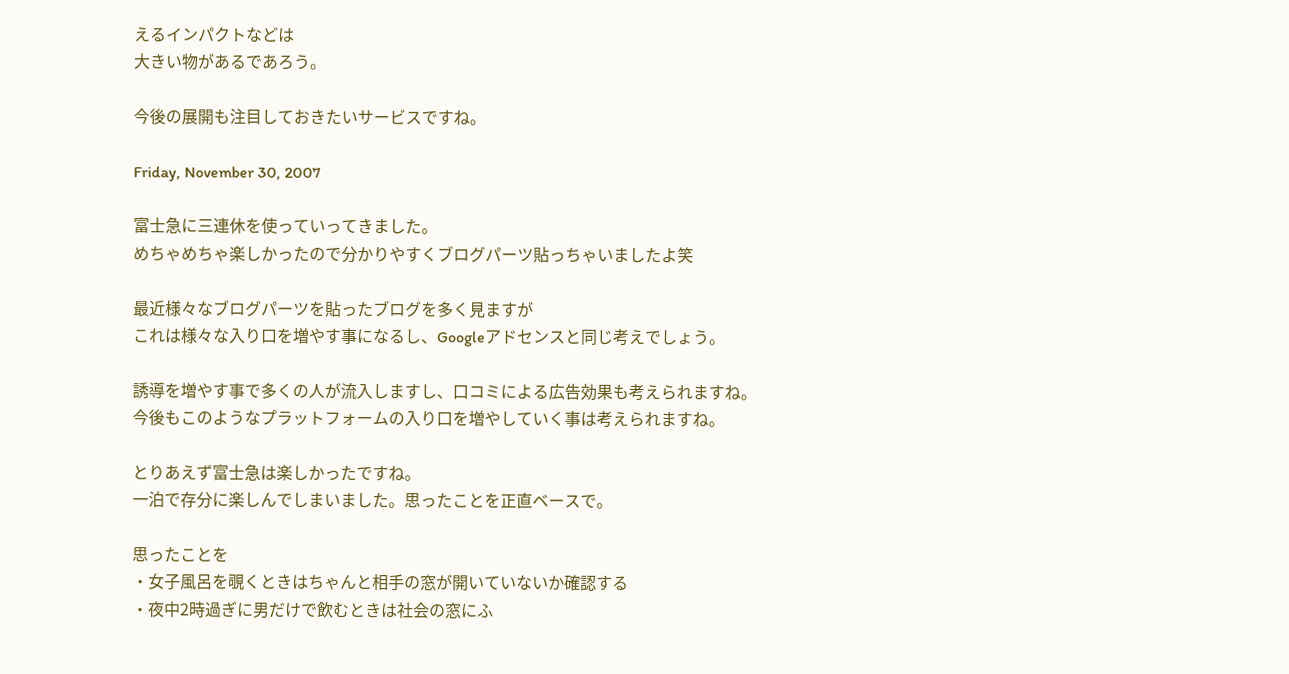えるインパクトなどは
大きい物があるであろう。

今後の展開も注目しておきたいサービスですね。

Friday, November 30, 2007

富士急に三連休を使っていってきました。
めちゃめちゃ楽しかったので分かりやすくブログパーツ貼っちゃいましたよ笑

最近様々なブログパーツを貼ったブログを多く見ますが
これは様々な入り口を増やす事になるし、Googleアドセンスと同じ考えでしょう。

誘導を増やす事で多くの人が流入しますし、口コミによる広告効果も考えられますね。
今後もこのようなプラットフォームの入り口を増やしていく事は考えられますね。

とりあえず富士急は楽しかったですね。
一泊で存分に楽しんでしまいました。思ったことを正直ベースで。

思ったことを
・女子風呂を覗くときはちゃんと相手の窓が開いていないか確認する
・夜中2時過ぎに男だけで飲むときは社会の窓にふ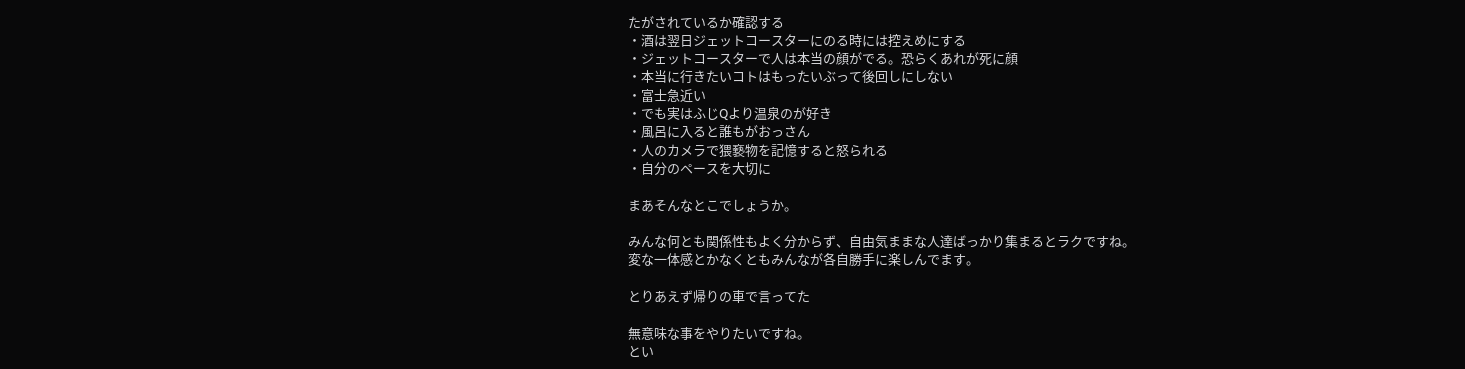たがされているか確認する
・酒は翌日ジェットコースターにのる時には控えめにする
・ジェットコースターで人は本当の顔がでる。恐らくあれが死に顔
・本当に行きたいコトはもったいぶって後回しにしない
・富士急近い
・でも実はふじQより温泉のが好き
・風呂に入ると誰もがおっさん
・人のカメラで猥褻物を記憶すると怒られる
・自分のペースを大切に

まあそんなとこでしょうか。

みんな何とも関係性もよく分からず、自由気ままな人達ばっかり集まるとラクですね。
変な一体感とかなくともみんなが各自勝手に楽しんでます。

とりあえず帰りの車で言ってた

無意味な事をやりたいですね。
とい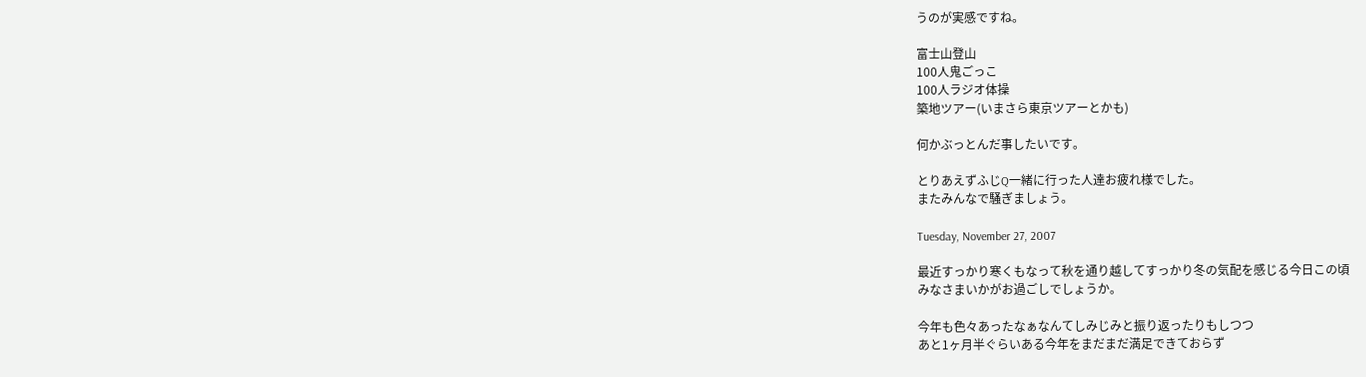うのが実感ですね。

富士山登山
100人鬼ごっこ
100人ラジオ体操
築地ツアー(いまさら東京ツアーとかも)

何かぶっとんだ事したいです。

とりあえずふじQ一緒に行った人達お疲れ様でした。
またみんなで騒ぎましょう。

Tuesday, November 27, 2007

最近すっかり寒くもなって秋を通り越してすっかり冬の気配を感じる今日この頃
みなさまいかがお過ごしでしょうか。

今年も色々あったなぁなんてしみじみと振り返ったりもしつつ
あと1ヶ月半ぐらいある今年をまだまだ満足できておらず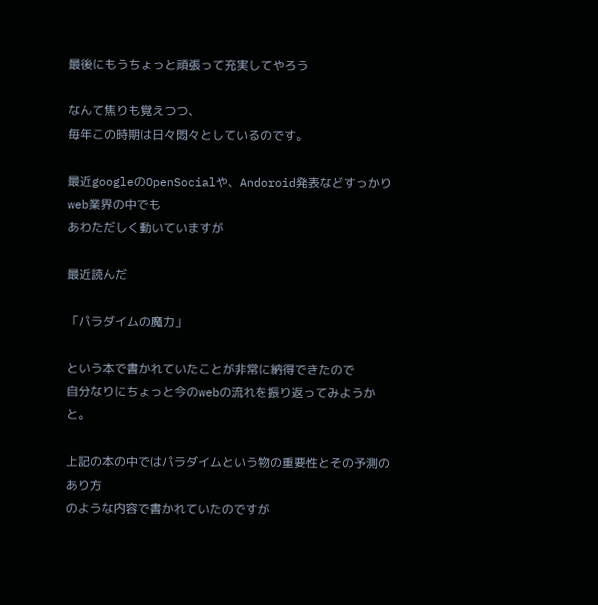最後にもうちょっと頑張って充実してやろう

なんて焦りも覚えつつ、
毎年この時期は日々悶々としているのです。

最近googleのOpenSocialや、Andoroid発表などすっかりweb業界の中でも
あわただしく動いていますが

最近読んだ

「パラダイムの魔力」

という本で書かれていたことが非常に納得できたので
自分なりにちょっと今のwebの流れを振り返ってみようかと。

上記の本の中ではパラダイムという物の重要性とその予測のあり方
のような内容で書かれていたのですが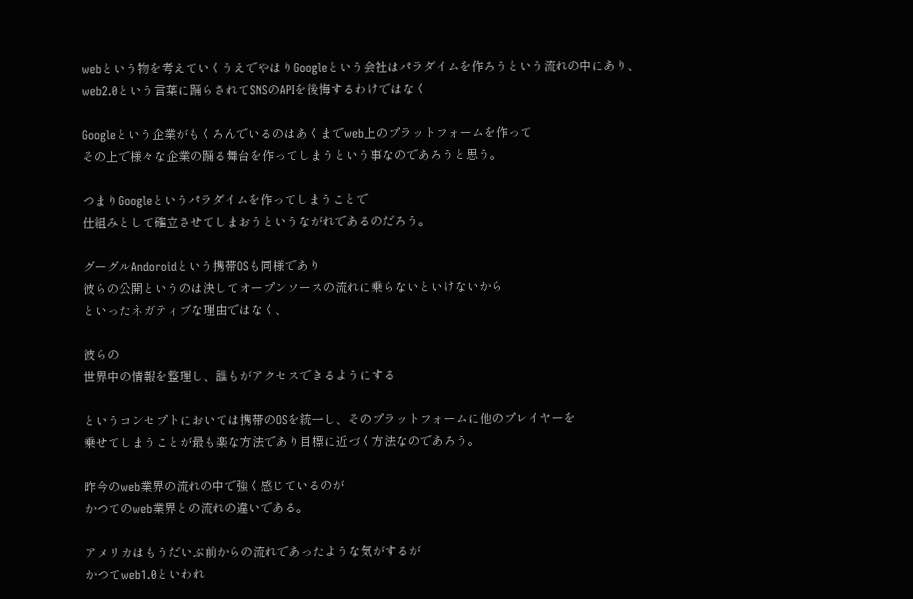webという物を考えていくうえでやはりGoogleという会社はパラダイムを作ろうという流れの中にあり、
web2.0という言葉に踊らされてSNSのAPIを後悔するわけではなく

Googleという企業がもくろんでいるのはあくまでweb上のプラットフォームを作って
その上で様々な企業の踊る舞台を作ってしまうという事なのであろうと思う。

つまりGoogleというパラダイムを作ってしまうことで
仕組みとして確立させてしまおうというながれであるのだろう。

グーグルAndoroidという携帯OSも同様であり
彼らの公開というのは決してオープンソースの流れに乗らないといけないから
といったネガティブな理由ではなく、

彼らの
世界中の情報を整理し、誰もがアクセスできるようにする

というコンセプトにおいては携帯のOSを統一し、そのプラットフォームに他のプレイヤーを
乗せてしまうことが最も楽な方法であり目標に近づく方法なのであろう。

昨今のweb業界の流れの中で強く感じているのが
かつてのweb業界との流れの違いである。

アメリカはもうだいぶ前からの流れであったような気がするが
かつてweb1.0といわれ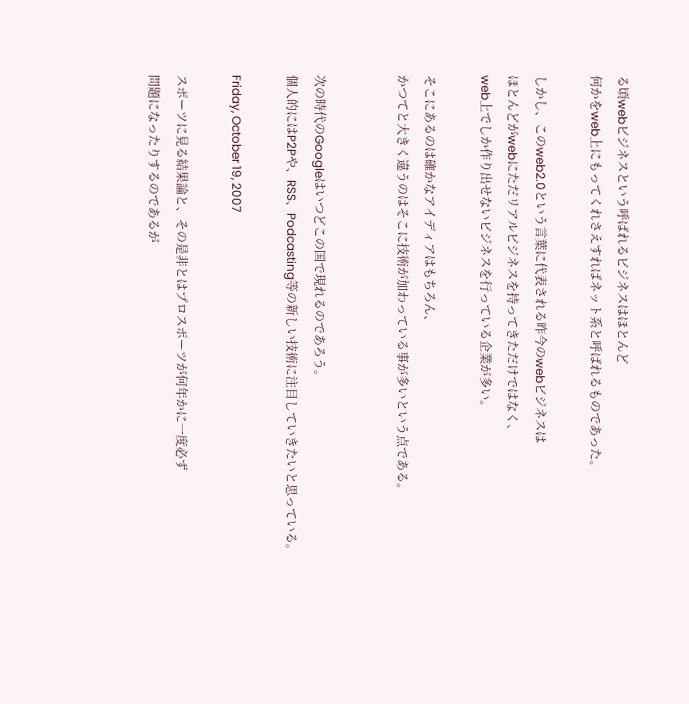る頃webビジネスという呼ばれるビジネスはほとんど
何かをweb上にもってくれさえすればネット系と呼ばれるものであった。

しかし、このweb2.0という言葉に代表される昨今のwebビジネスは
ほとんどがwebにただリアルビジネスを持ってきただけではなく、
web上でしか作り出せないビジネスを行っている企業が多い。

そこにあるのは確かなアイディアはもちろん、
かつてと大きく違うのはそこに技術が加わっている事が多いという点である。


次の時代のGoogleはいつどこの国で現れるのであろう。
個人的にはP2Pや、RSS、Podcasting等の新しい技術に注目していきたいと思っている。

Friday, October 19, 2007

スポーツに見る結果論と、その是非とはプロスポーツが何年かに一度必ず
問題になったりするのであるが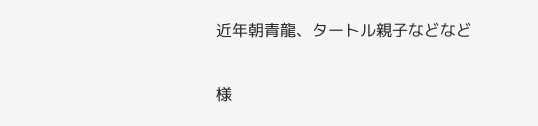近年朝青龍、タートル親子などなど

様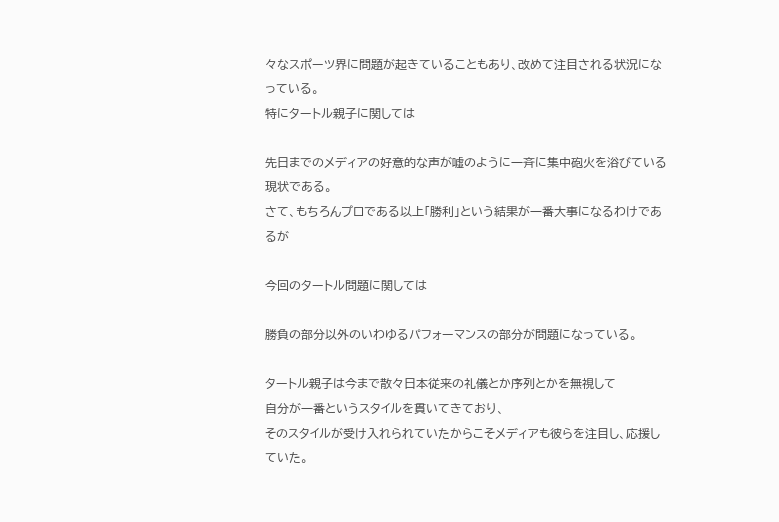々なスポーツ界に問題が起きていることもあり、改めて注目される状況になっている。
特にタートル親子に関しては

先日までのメディアの好意的な声が嘘のように一斉に集中砲火を浴びている現状である。
さて、もちろんプロである以上「勝利」という結果が一番大事になるわけであるが

今回のタートル問題に関しては

勝負の部分以外のいわゆるパフォーマンスの部分が問題になっている。

タートル親子は今まで散々日本従来の礼儀とか序列とかを無視して
自分が一番というスタイルを貫いてきており、
そのスタイルが受け入れられていたからこそメディアも彼らを注目し、応援していた。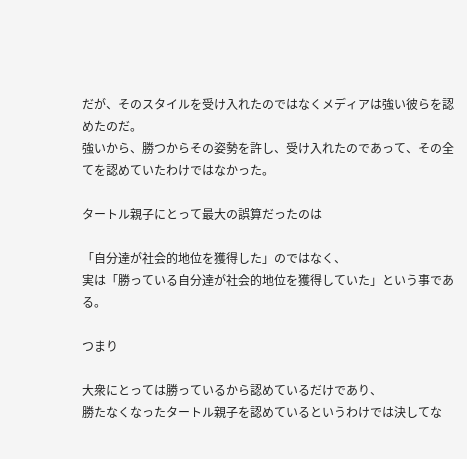だが、そのスタイルを受け入れたのではなくメディアは強い彼らを認めたのだ。
強いから、勝つからその姿勢を許し、受け入れたのであって、その全てを認めていたわけではなかった。

タートル親子にとって最大の誤算だったのは

「自分達が社会的地位を獲得した」のではなく、
実は「勝っている自分達が社会的地位を獲得していた」という事である。

つまり

大衆にとっては勝っているから認めているだけであり、
勝たなくなったタートル親子を認めているというわけでは決してな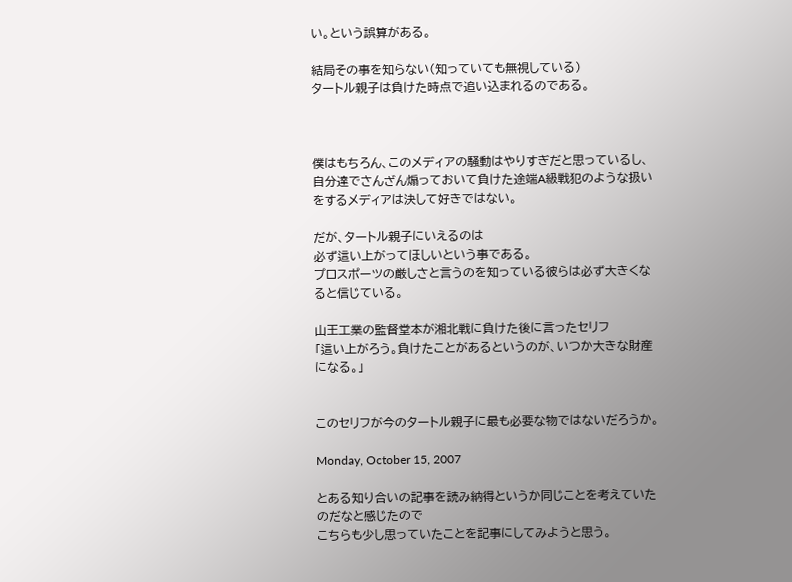い。という誤算がある。

結局その事を知らない(知っていても無視している)
タートル親子は負けた時点で追い込まれるのである。



僕はもちろん、このメディアの騒動はやりすぎだと思っているし、
自分達でさんざん煽っておいて負けた途端A級戦犯のような扱いをするメディアは決して好きではない。

だが、タートル親子にいえるのは
必ず這い上がってほしいという事である。
プロスポーツの厳しさと言うのを知っている彼らは必ず大きくなると信じている。

山王工業の監督堂本が湘北戦に負けた後に言ったセリフ
「這い上がろう。負けたことがあるというのが、いつか大きな財産になる。」


このセリフが今のタートル親子に最も必要な物ではないだろうか。

Monday, October 15, 2007

とある知り合いの記事を読み納得というか同じことを考えていたのだなと感じたので
こちらも少し思っていたことを記事にしてみようと思う。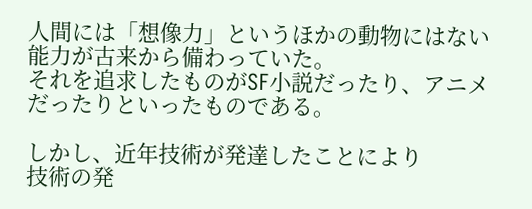人間には「想像力」というほかの動物にはない能力が古来から備わっていた。
それを追求したものがSF小説だったり、アニメだったりといったものである。

しかし、近年技術が発達したことにより
技術の発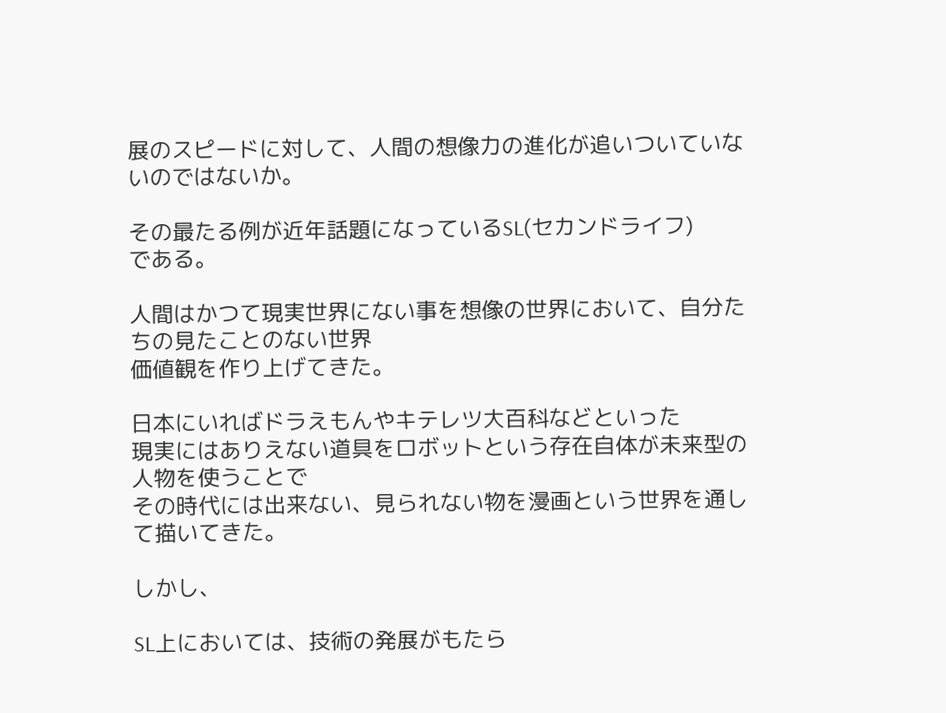展のスピードに対して、人間の想像力の進化が追いついていないのではないか。

その最たる例が近年話題になっているSL(セカンドライフ)
である。

人間はかつて現実世界にない事を想像の世界において、自分たちの見たことのない世界
価値観を作り上げてきた。

日本にいればドラえもんやキテレツ大百科などといった
現実にはありえない道具をロボットという存在自体が未来型の人物を使うことで
その時代には出来ない、見られない物を漫画という世界を通して描いてきた。

しかし、

SL上においては、技術の発展がもたら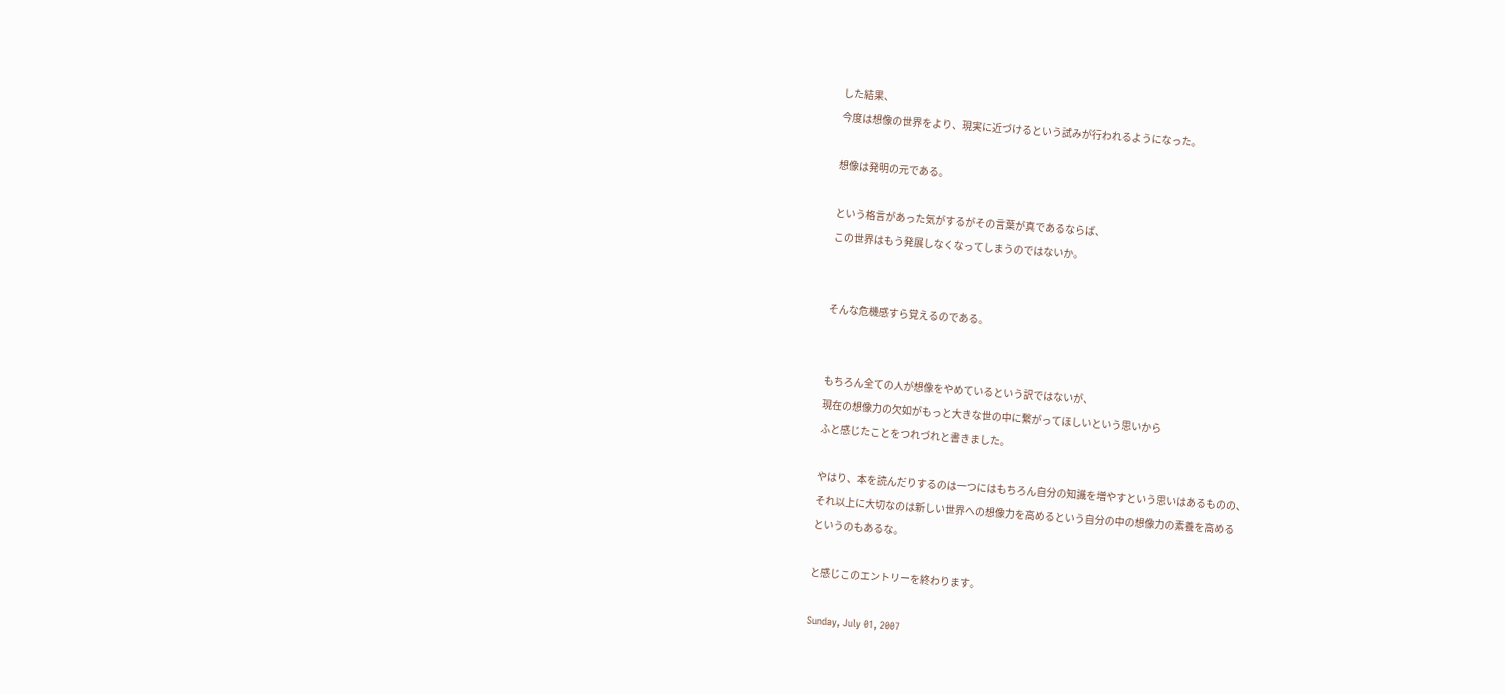した結果、
今度は想像の世界をより、現実に近づけるという試みが行われるようになった。

想像は発明の元である。

という格言があった気がするがその言葉が真であるならば、
この世界はもう発展しなくなってしまうのではないか。


そんな危機感すら覚えるのである。


もちろん全ての人が想像をやめているという訳ではないが、
現在の想像力の欠如がもっと大きな世の中に繋がってほしいという思いから
ふと感じたことをつれづれと書きました。

やはり、本を読んだりするのは一つにはもちろん自分の知識を増やすという思いはあるものの、
それ以上に大切なのは新しい世界への想像力を高めるという自分の中の想像力の素養を高める
というのもあるな。

と感じこのエントリーを終わります。

Sunday, July 01, 2007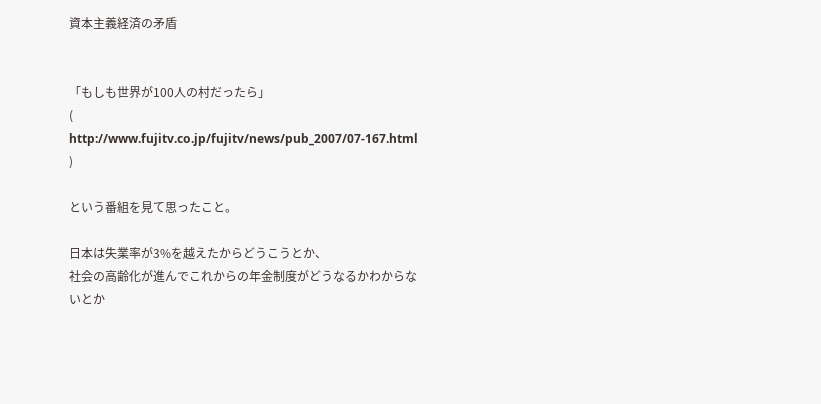資本主義経済の矛盾


「もしも世界が100人の村だったら」
( http://www.fujitv.co.jp/fujitv/news/pub_2007/07-167.html )

という番組を見て思ったこと。

日本は失業率が3%を越えたからどうこうとか、
社会の高齢化が進んでこれからの年金制度がどうなるかわからないとか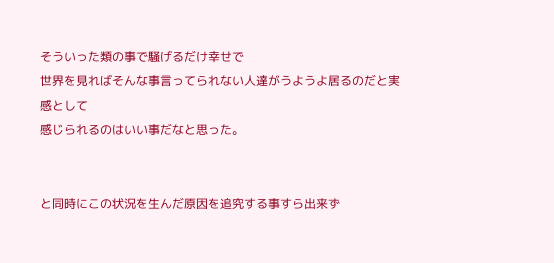そういった類の事で騒げるだけ幸せで
世界を見ればそんな事言ってられない人達がうようよ居るのだと実感として
感じられるのはいい事だなと思った。


と同時にこの状況を生んだ原因を追究する事すら出来ず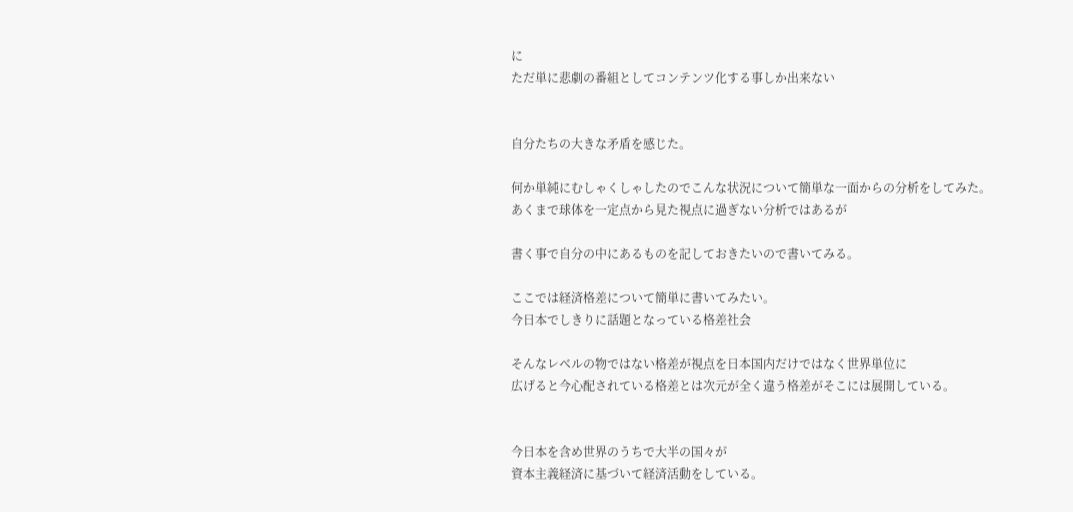に
ただ単に悲劇の番組としてコンテンツ化する事しか出来ない


自分たちの大きな矛盾を感じた。

何か単純にむしゃくしゃしたのでこんな状況について簡単な一面からの分析をしてみた。
あくまで球体を一定点から見た視点に過ぎない分析ではあるが

書く事で自分の中にあるものを記しておきたいので書いてみる。

ここでは経済格差について簡単に書いてみたい。
今日本でしきりに話題となっている格差社会

そんなレベルの物ではない格差が視点を日本国内だけではなく世界単位に
広げると今心配されている格差とは次元が全く違う格差がそこには展開している。


今日本を含め世界のうちで大半の国々が
資本主義経済に基づいて経済活動をしている。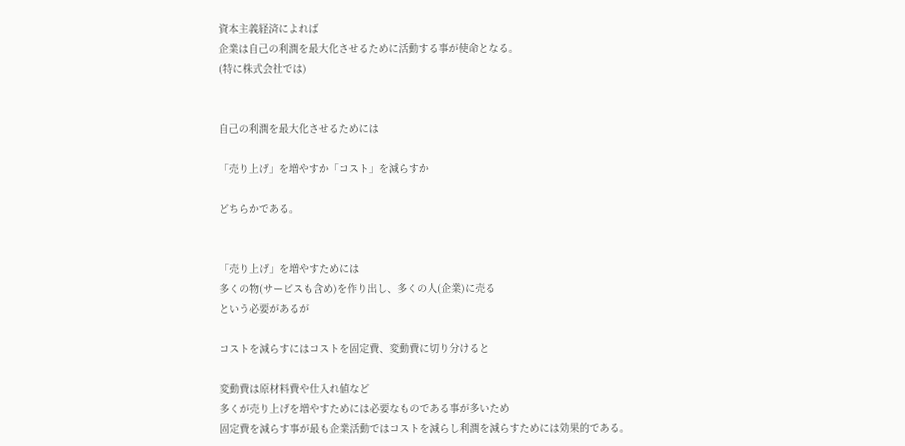資本主義経済によれば
企業は自己の利潤を最大化させるために活動する事が使命となる。
(特に株式会社では)


自己の利潤を最大化させるためには

「売り上げ」を増やすか「コスト」を減らすか

どちらかである。


「売り上げ」を増やすためには
多くの物(サービスも含め)を作り出し、多くの人(企業)に売る
という必要があるが

コストを減らすにはコストを固定費、変動費に切り分けると

変動費は原材料費や仕入れ値など
多くが売り上げを増やすためには必要なものである事が多いため
固定費を減らす事が最も企業活動ではコストを減らし利潤を減らすためには効果的である。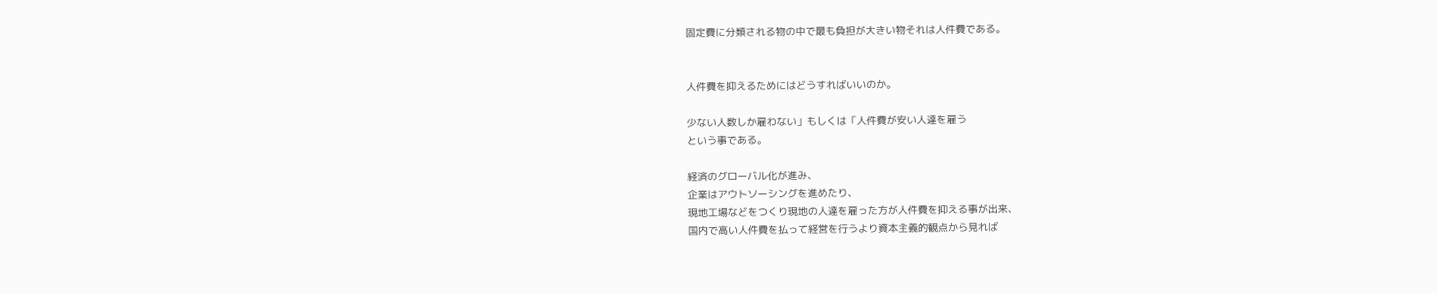固定費に分類される物の中で最も負担が大きい物それは人件費である。


人件費を抑えるためにはどうすればいいのか。

少ない人数しか雇わない」もしくは「人件費が安い人達を雇う
という事である。

経済のグローバル化が進み、
企業はアウトソーシングを進めたり、
現地工場などをつくり現地の人達を雇った方が人件費を抑える事が出来、
国内で高い人件費を払って経営を行うより資本主義的観点から見れば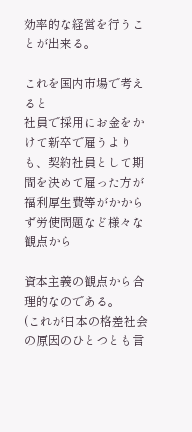効率的な経営を行うことが出来る。

これを国内市場で考えると
社員で採用にお金をかけて新卒で雇うよりも、契約社員として期間を決めて雇った方が
福利厚生費等がかからず労使問題など様々な観点から

資本主義の観点から合理的なのである。
(これが日本の格差社会の原因のひとつとも言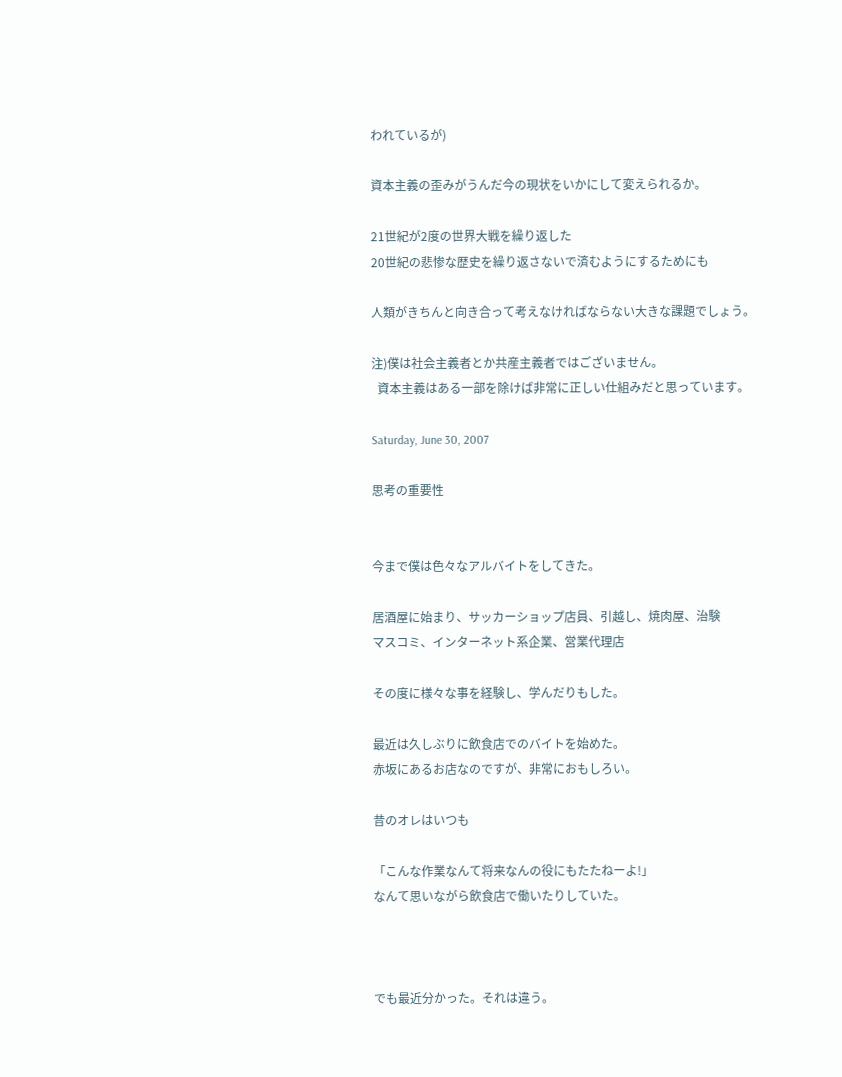われているが)

資本主義の歪みがうんだ今の現状をいかにして変えられるか。

21世紀が2度の世界大戦を繰り返した
20世紀の悲惨な歴史を繰り返さないで済むようにするためにも

人類がきちんと向き合って考えなければならない大きな課題でしょう。

注)僕は社会主義者とか共産主義者ではございません。
  資本主義はある一部を除けば非常に正しい仕組みだと思っています。

Saturday, June 30, 2007

思考の重要性


今まで僕は色々なアルバイトをしてきた。

居酒屋に始まり、サッカーショップ店員、引越し、焼肉屋、治験
マスコミ、インターネット系企業、営業代理店

その度に様々な事を経験し、学んだりもした。

最近は久しぶりに飲食店でのバイトを始めた。
赤坂にあるお店なのですが、非常におもしろい。

昔のオレはいつも

「こんな作業なんて将来なんの役にもたたねーよ!」
なんて思いながら飲食店で働いたりしていた。



でも最近分かった。それは違う。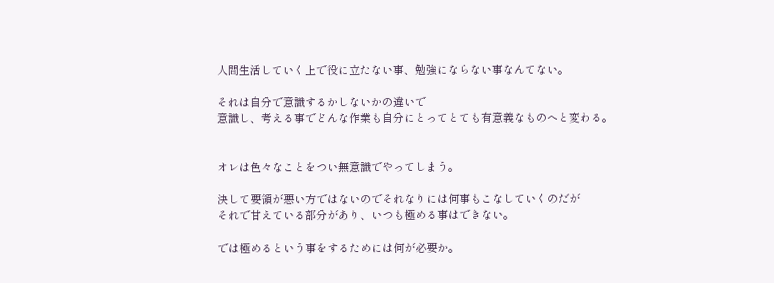人間生活していく上で役に立たない事、勉強にならない事なんてない。

それは自分で意識するかしないかの違いで
意識し、考える事でどんな作業も自分にとってとても有意義なものへと変わる。


オレは色々なことをつい無意識でやってしまう。

決して要領が悪い方ではないのでそれなりには何事もこなしていくのだが
それで甘えている部分があり、いつも極める事はできない。

では極めるという事をするためには何が必要か。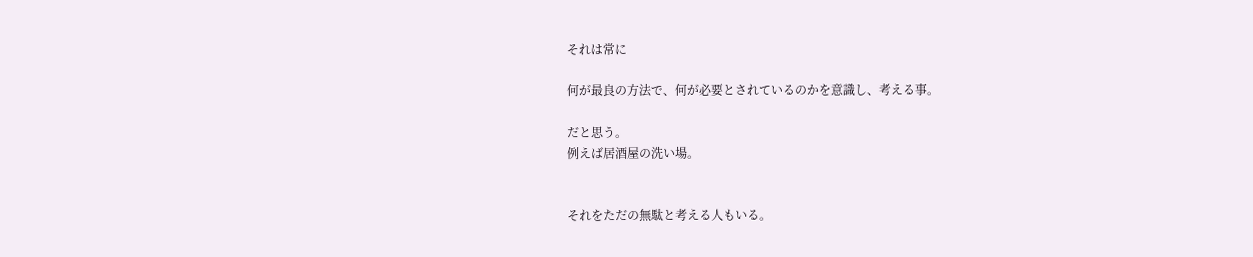それは常に

何が最良の方法で、何が必要とされているのかを意識し、考える事。

だと思う。
例えば居酒屋の洗い場。


それをただの無駄と考える人もいる。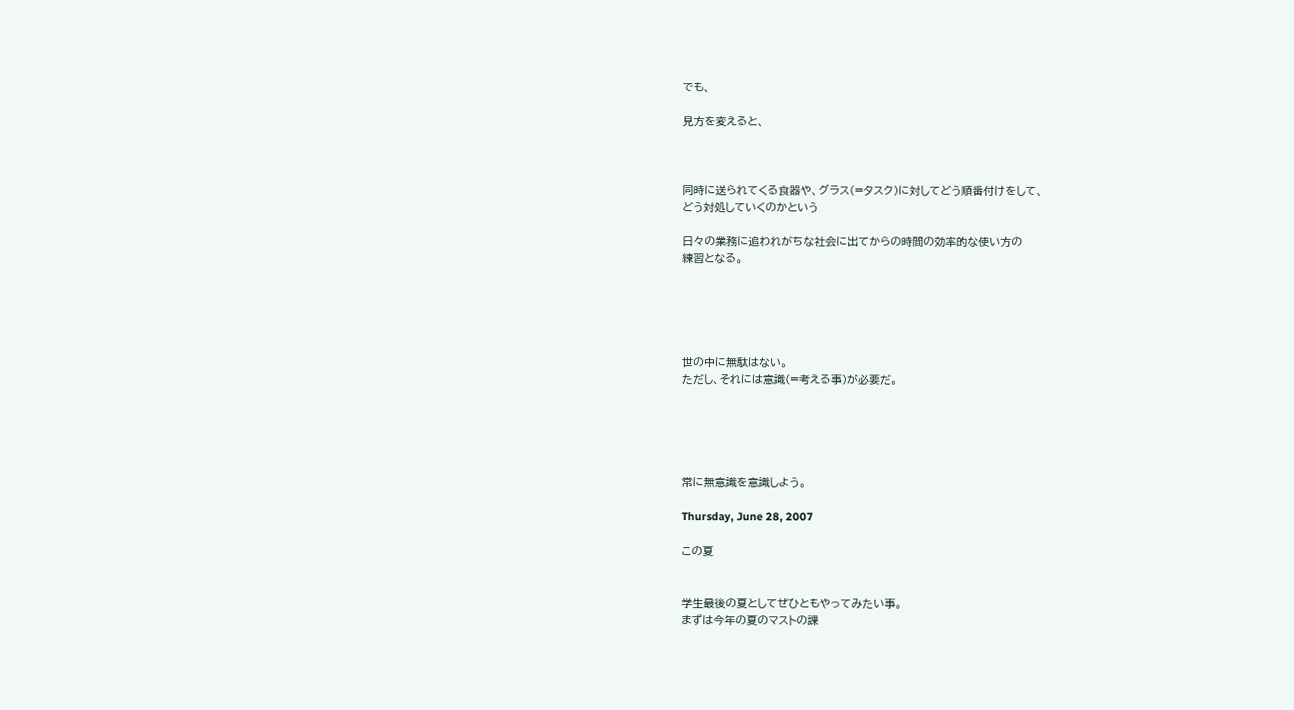でも、

見方を変えると、



同時に送られてくる食器や、グラス(=タスク)に対してどう順番付けをして、
どう対処していくのかという

日々の業務に追われがちな社会に出てからの時間の効率的な使い方の
練習となる。





世の中に無駄はない。
ただし、それには意識(=考える事)が必要だ。





常に無意識を意識しよう。

Thursday, June 28, 2007

この夏


学生最後の夏としてぜひともやってみたい事。
まずは今年の夏のマストの課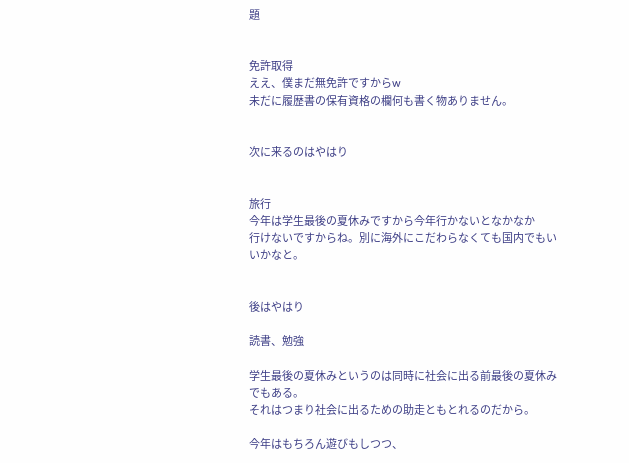題


免許取得
ええ、僕まだ無免許ですからw
未だに履歴書の保有資格の欄何も書く物ありません。


次に来るのはやはり


旅行
今年は学生最後の夏休みですから今年行かないとなかなか
行けないですからね。別に海外にこだわらなくても国内でもいいかなと。


後はやはり

読書、勉強

学生最後の夏休みというのは同時に社会に出る前最後の夏休みでもある。
それはつまり社会に出るための助走ともとれるのだから。

今年はもちろん遊びもしつつ、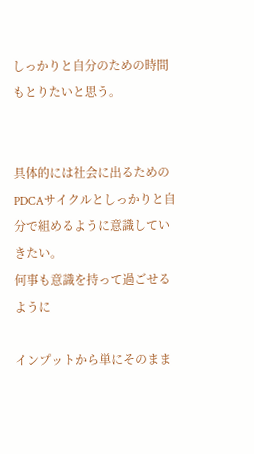しっかりと自分のための時間もとりたいと思う。


具体的には社会に出るための
PDCAサイクルとしっかりと自分で組めるように意識していきたい。
何事も意識を持って過ごせるように

インプットから単にそのまま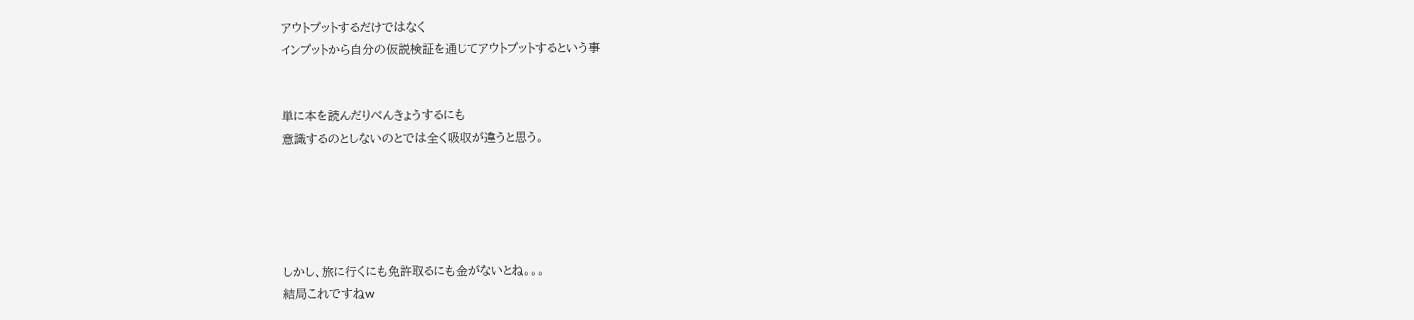アウトプットするだけではなく
インプットから自分の仮説検証を通じてアウトプットするという事


単に本を読んだりべんきょうするにも
意識するのとしないのとでは全く吸収が違うと思う。





しかし、旅に行くにも免許取るにも金がないとね。。。
結局これですねw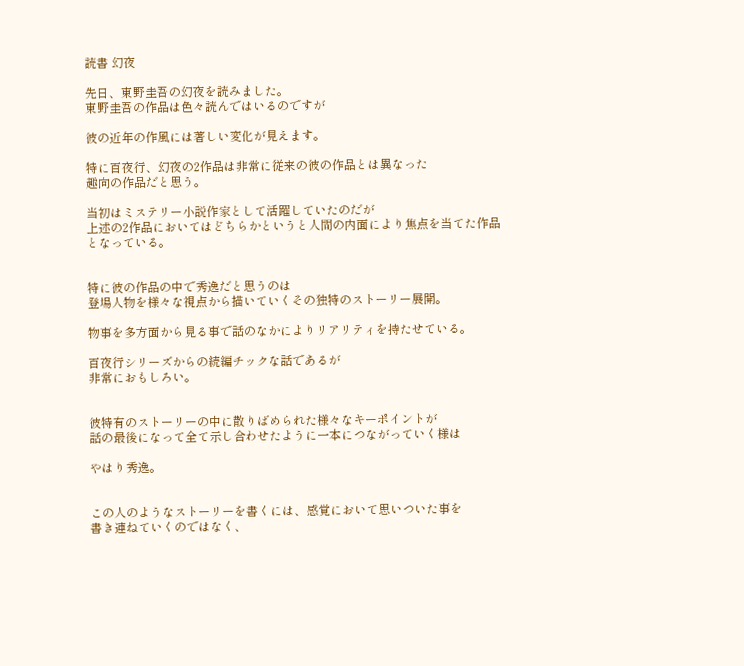読書 幻夜

先日、東野圭吾の幻夜を読みました。
東野圭吾の作品は色々読んではいるのですが

彼の近年の作風には著しい変化が見えます。

特に百夜行、幻夜の2作品は非常に従来の彼の作品とは異なった
趣向の作品だと思う。

当初はミステリー小説作家として活躍していたのだが
上述の2作品においてはどちらかというと人間の内面により焦点を当てた作品となっている。


特に彼の作品の中で秀逸だと思うのは
登場人物を様々な視点から描いていくその独特のストーリー展開。

物事を多方面から見る事で話のなかによりリアリティを持たせている。

百夜行シリーズからの続編チックな話であるが
非常におもしろい。


彼特有のストーリーの中に散りばめられた様々なキーポイントが
話の最後になって全て示し合わせたように一本につながっていく様は

やはり秀逸。


この人のようなストーリーを書くには、感覚において思いついた事を
書き連ねていくのではなく、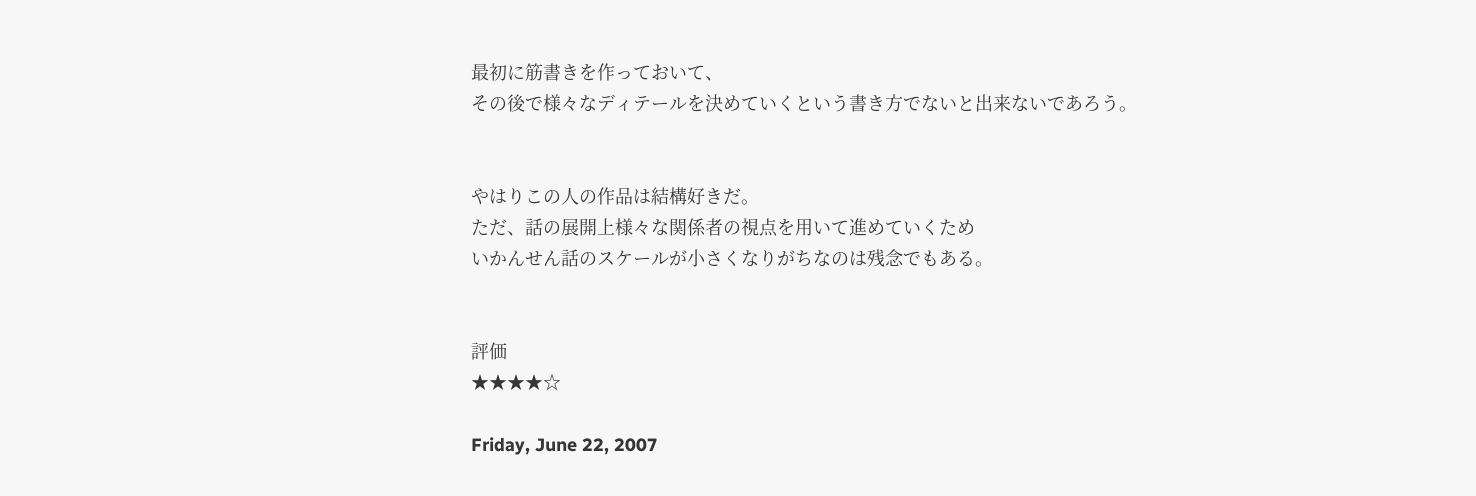最初に筋書きを作っておいて、
その後で様々なディテールを決めていくという書き方でないと出来ないであろう。


やはりこの人の作品は結構好きだ。
ただ、話の展開上様々な関係者の視点を用いて進めていくため
いかんせん話のスケールが小さくなりがちなのは残念でもある。


評価
★★★★☆

Friday, June 22, 2007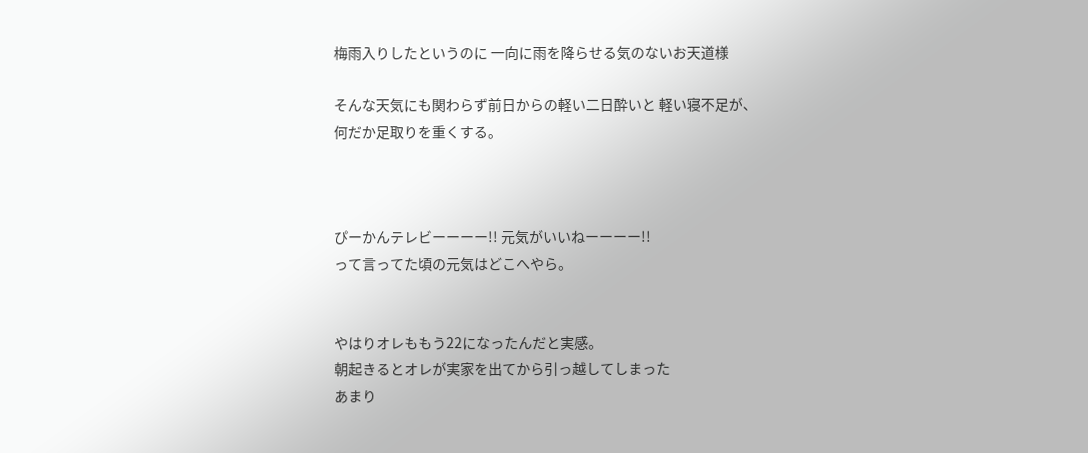梅雨入りしたというのに 一向に雨を降らせる気のないお天道様

そんな天気にも関わらず前日からの軽い二日酔いと 軽い寝不足が、
何だか足取りを重くする。



ぴーかんテレビーーーー!! 元気がいいねーーーー!!
って言ってた頃の元気はどこへやら。


やはりオレももう22になったんだと実感。
朝起きるとオレが実家を出てから引っ越してしまった
あまり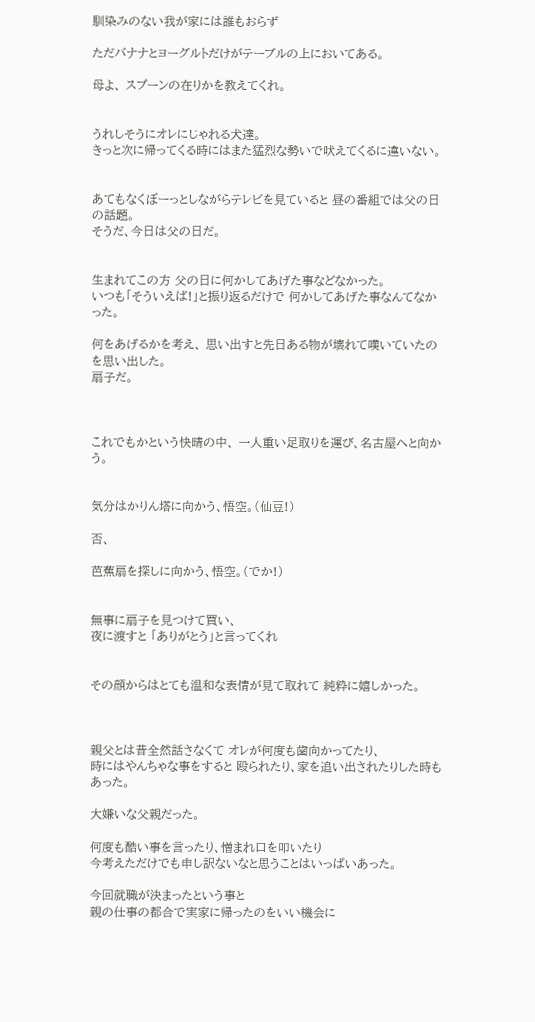馴染みのない我が家には誰もおらず

ただバナナとヨーグルトだけがテーブルの上においてある。

母よ、 スプーンの在りかを教えてくれ。


うれしそうにオレにじゃれる犬達。
きっと次に帰ってくる時にはまた猛烈な勢いで吠えてくるに違いない。


あてもなくぼーっとしながらテレビを見ていると 昼の番組では父の日の話題。
そうだ、今日は父の日だ。


生まれてこの方 父の日に何かしてあげた事などなかった。
いつも「そういえば!」と振り返るだけで 何かしてあげた事なんてなかった。

何をあげるかを考え、 思い出すと先日ある物が壊れて嘆いていたのを思い出した。
扇子だ。



これでもかという快晴の中、 一人重い足取りを運び、名古屋へと向かう。


気分はかりん塔に向かう、悟空。(仙豆!)

否、

芭蕉扇を探しに向かう、悟空。(でか!)


無事に扇子を見つけて買い、
夜に渡すと 「ありがとう」と言ってくれ


その顔からはとても温和な表情が見て取れて 純粋に嬉しかった。



親父とは昔全然話さなくて オレが何度も歯向かってたり、
時にはやんちゃな事をすると 殴られたり、家を追い出されたりした時もあった。

大嫌いな父親だった。

何度も酷い事を言ったり、憎まれ口を叩いたり
今考えただけでも申し訳ないなと思うことはいっぱいあった。

今回就職が決まったという事と
親の仕事の都合で実家に帰ったのをいい機会に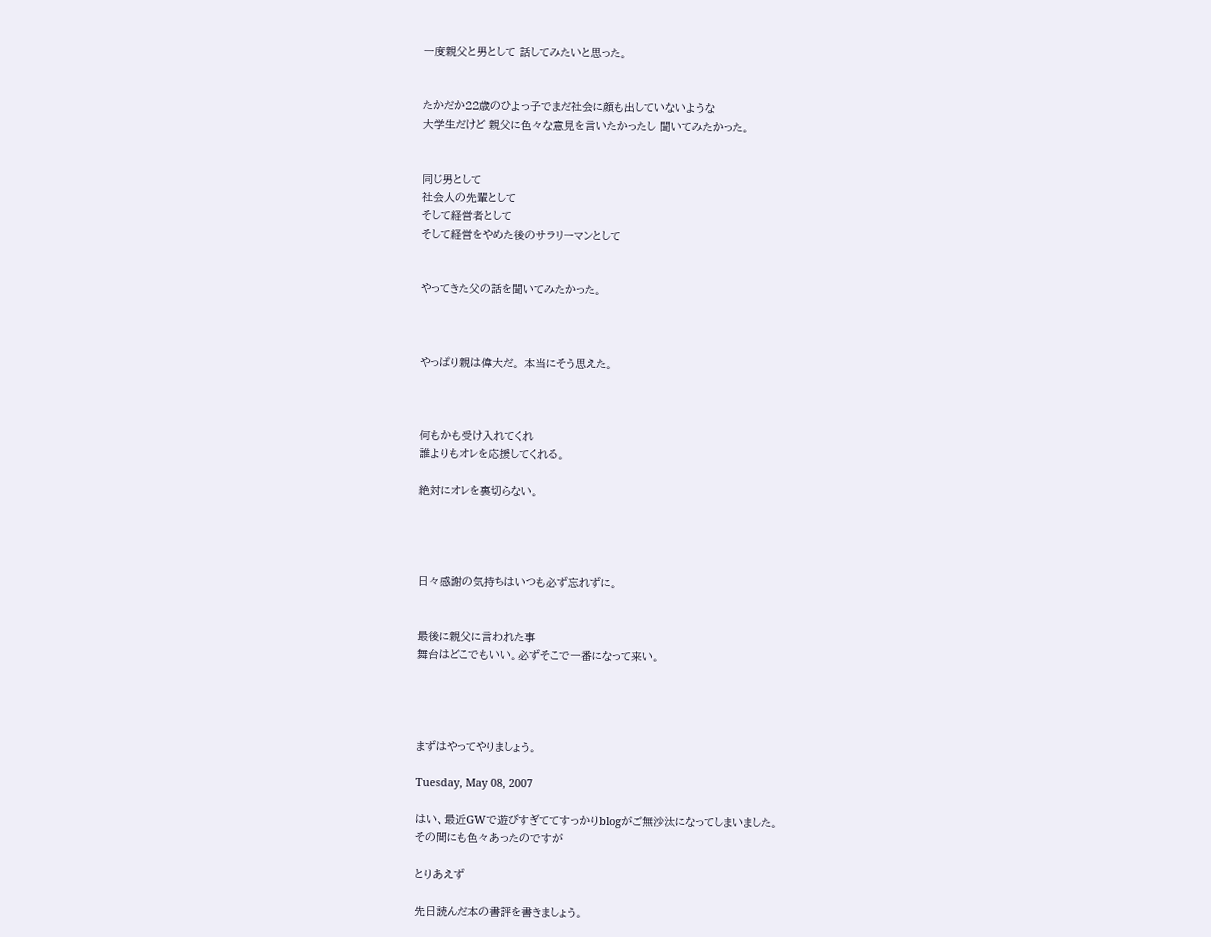一度親父と男として 話してみたいと思った。


たかだか22歳のひよっ子でまだ社会に顔も出していないような
大学生だけど 親父に色々な意見を言いたかったし 聞いてみたかった。


同じ男として
社会人の先輩として
そして経営者として
そして経営をやめた後のサラリーマンとして


やってきた父の話を聞いてみたかった。



やっぱり親は偉大だ。 本当にそう思えた。



何もかも受け入れてくれ
誰よりもオレを応援してくれる。

絶対にオレを裏切らない。




日々感謝の気持ちはいつも必ず忘れずに。


最後に親父に言われた事
舞台はどこでもいい。必ずそこで一番になって来い。




まずはやってやりましょう。

Tuesday, May 08, 2007

はい、最近GWで遊びすぎててすっかりblogがご無沙汰になってしまいました。
その間にも色々あったのですが

とりあえず

先日読んだ本の書評を書きましょう。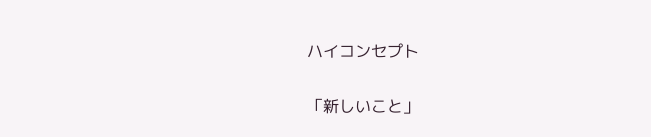ハイコンセプト

「新しいこと」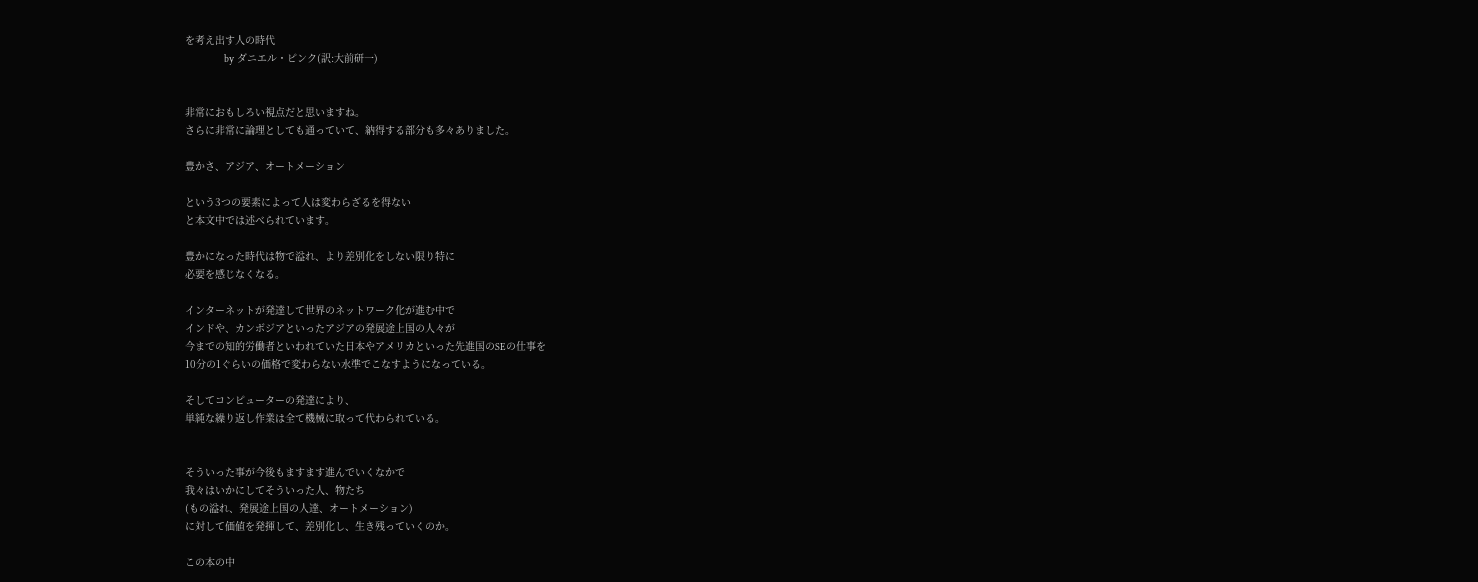を考え出す人の時代
             by ダニエル・ピンク(訳:大前研一)


非常におもしろい視点だと思いますね。
さらに非常に論理としても通っていて、納得する部分も多々ありました。

豊かさ、アジア、オートメーション

という3つの要素によって人は変わらざるを得ない
と本文中では述べられています。

豊かになった時代は物で溢れ、より差別化をしない限り特に
必要を感じなくなる。

インターネットが発達して世界のネットワーク化が進む中で
インドや、カンボジアといったアジアの発展途上国の人々が
今までの知的労働者といわれていた日本やアメリカといった先進国のSEの仕事を
10分の1ぐらいの価格で変わらない水準でこなすようになっている。

そしてコンピューターの発達により、
単純な繰り返し作業は全て機械に取って代わられている。


そういった事が今後もますます進んでいくなかで
我々はいかにしてそういった人、物たち
(もの溢れ、発展途上国の人達、オートメーション)
に対して価値を発揮して、差別化し、生き残っていくのか。

この本の中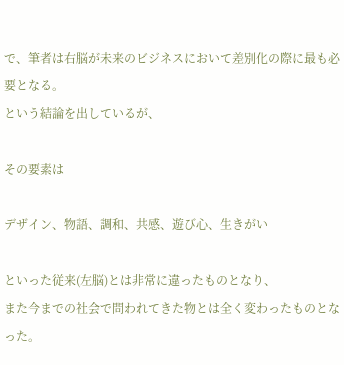で、筆者は右脳が未来のビジネスにおいて差別化の際に最も必要となる。
という結論を出しているが、

その要素は

デザイン、物語、調和、共感、遊び心、生きがい

といった従来(左脳)とは非常に違ったものとなり、
また今までの社会で問われてきた物とは全く変わったものとなった。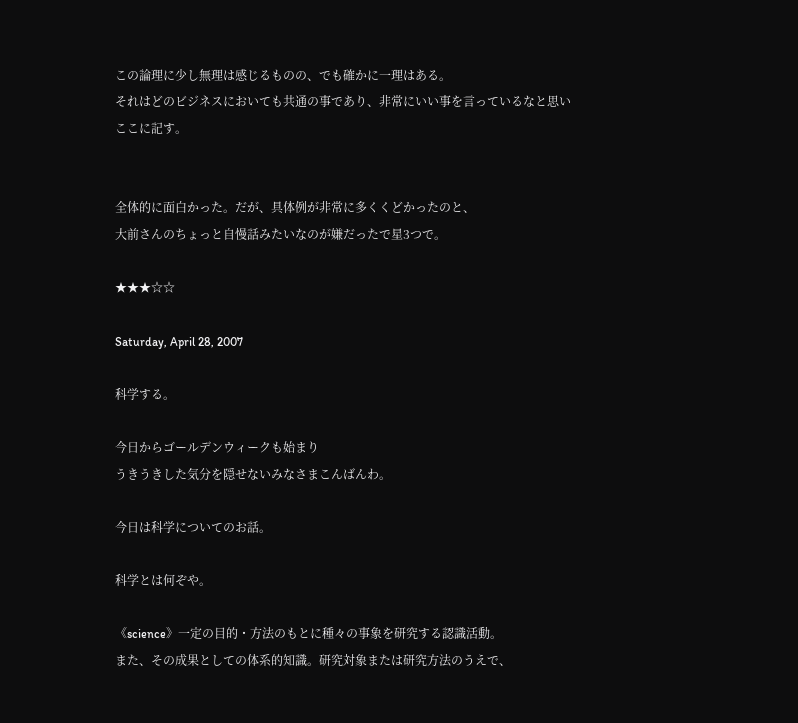この論理に少し無理は感じるものの、でも確かに一理はある。
それはどのビジネスにおいても共通の事であり、非常にいい事を言っているなと思い
ここに記す。


全体的に面白かった。だが、具体例が非常に多くくどかったのと、
大前さんのちょっと自慢話みたいなのが嫌だったで星3つで。

★★★☆☆

Saturday, April 28, 2007

科学する。

今日からゴールデンウィークも始まり
うきうきした気分を隠せないみなさまこんばんわ。

今日は科学についてのお話。

科学とは何ぞや。

《science》一定の目的・方法のもとに種々の事象を研究する認識活動。
また、その成果としての体系的知識。研究対象または研究方法のうえで、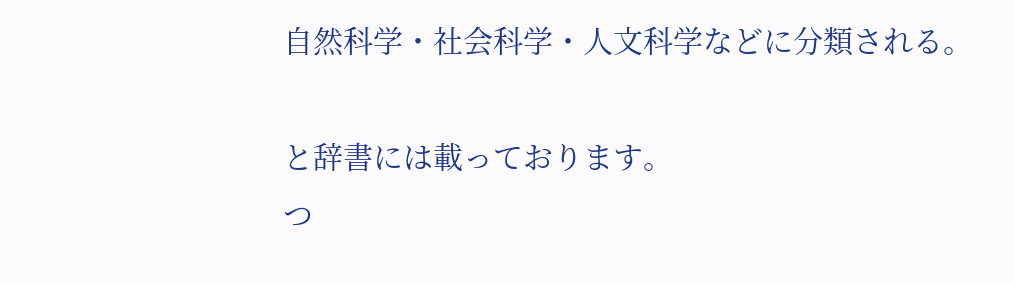自然科学・社会科学・人文科学などに分類される。

と辞書には載っております。
つ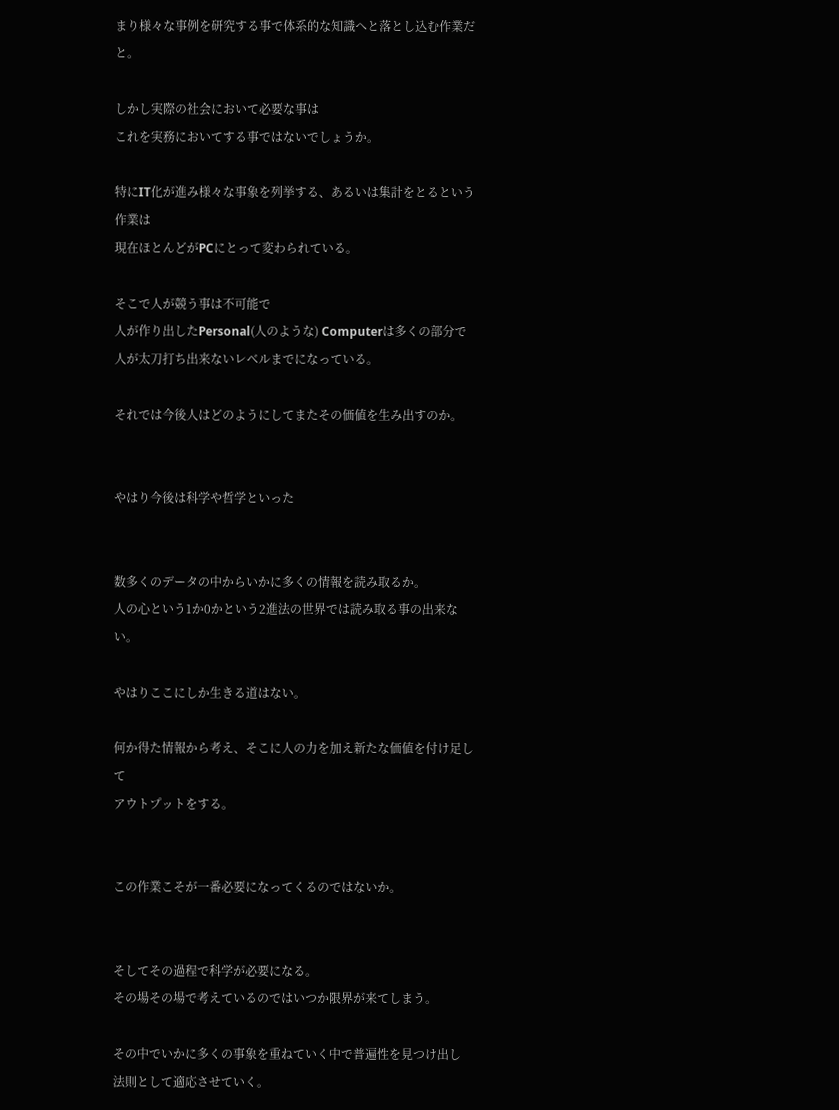まり様々な事例を研究する事で体系的な知識へと落とし込む作業だと。

しかし実際の社会において必要な事は
これを実務においてする事ではないでしょうか。

特にIT化が進み様々な事象を列挙する、あるいは集計をとるという作業は
現在ほとんどがPCにとって変わられている。

そこで人が競う事は不可能で
人が作り出したPersonal(人のような) Computerは多くの部分で
人が太刀打ち出来ないレベルまでになっている。

それでは今後人はどのようにしてまたその価値を生み出すのか。


やはり今後は科学や哲学といった


数多くのデータの中からいかに多くの情報を読み取るか。
人の心という1か0かという2進法の世界では読み取る事の出来ない。

やはりここにしか生きる道はない。

何か得た情報から考え、そこに人の力を加え新たな価値を付け足して
アウトプットをする。


この作業こそが一番必要になってくるのではないか。


そしてその過程で科学が必要になる。
その場その場で考えているのではいつか限界が来てしまう。

その中でいかに多くの事象を重ねていく中で普遍性を見つけ出し
法則として適応させていく。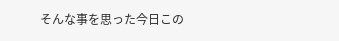そんな事を思った今日この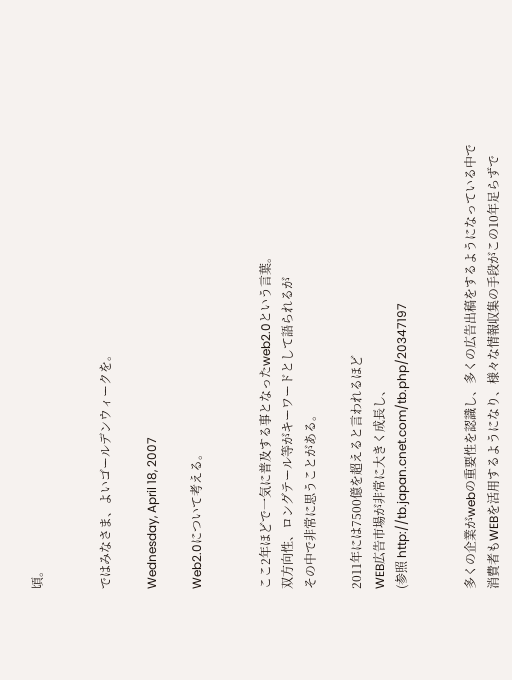頃。


ではみなさま、よいゴールデンウィークを。

Wednesday, April 18, 2007

Web2.0について考える。


ここ2年ほどで一気に普及する事となったweb2.0という言葉。
双方向性、ロングテール等がキーワードとして語られるが
その中で非常に思うことがある。

2011年には7500億を超えると言われるほど
WEB広告市場が非常に大きく成長し、
(参照 http://tb.japan.cnet.com/tb.php/20347197


多くの企業がwebの重要性を認識し、多くの広告出稿をするようになっている中で
消費者もWEBを活用するようになり、様々な情報収集の手段がこの10年足らずで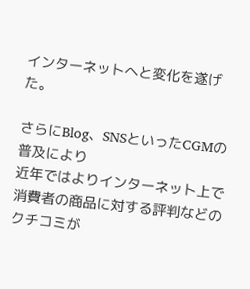インターネットへと変化を遂げた。

さらにBlog、SNSといったCGMの普及により
近年ではよりインターネット上で消費者の商品に対する評判などのクチコミが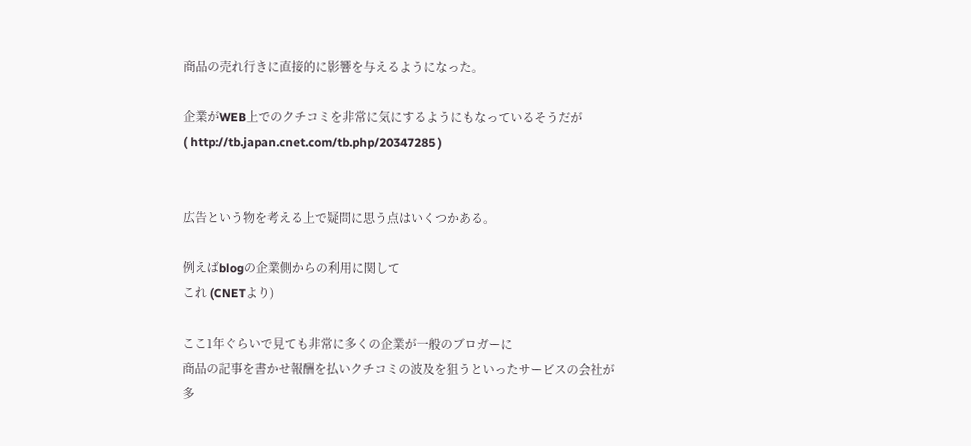商品の売れ行きに直接的に影響を与えるようになった。

企業がWEB上でのクチコミを非常に気にするようにもなっているそうだが
( http://tb.japan.cnet.com/tb.php/20347285 )


広告という物を考える上で疑問に思う点はいくつかある。

例えばblogの企業側からの利用に関して
これ (CNETより)

ここ1年ぐらいで見ても非常に多くの企業が一般のブロガーに
商品の記事を書かせ報酬を払いクチコミの波及を狙うといったサービスの会社が
多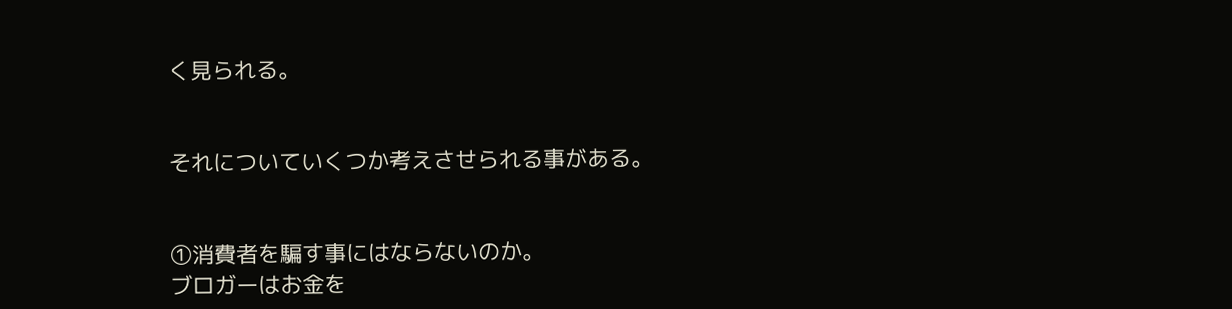く見られる。


それについていくつか考えさせられる事がある。


①消費者を騙す事にはならないのか。
ブロガーはお金を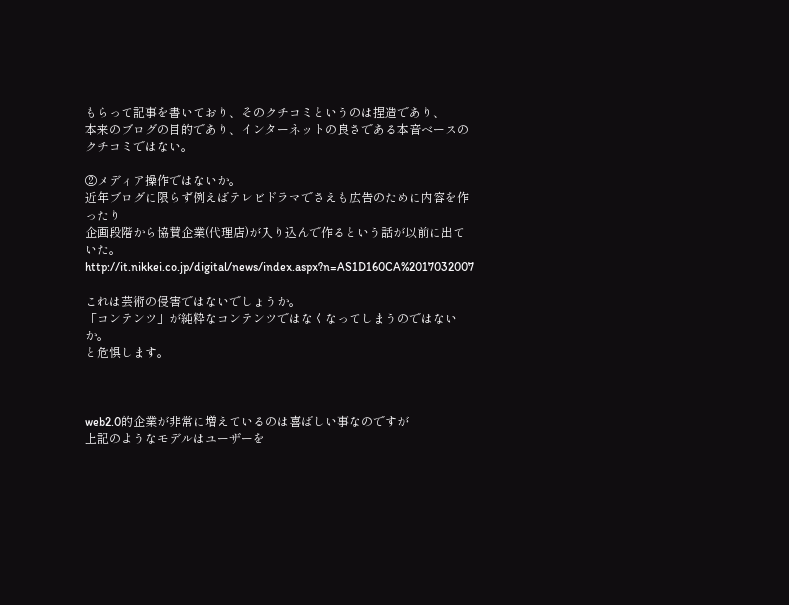もらって記事を書いており、そのクチコミというのは捏造であり、
本来のブログの目的であり、インターネットの良さである本音ベースのクチコミではない。

②メディア操作ではないか。
近年ブログに限らず例えばテレビドラマでさえも広告のために内容を作ったり
企画段階から協賛企業(代理店)が入り込んで作るという話が以前に出ていた。
http://it.nikkei.co.jp/digital/news/index.aspx?n=AS1D160CA%2017032007

これは芸術の侵害ではないでしょうか。
「コンテンツ」が純粋なコンテンツではなくなってしまうのではないか。
と危惧します。



web2.0的企業が非常に増えているのは喜ばしい事なのですが
上記のようなモデルはユーザーを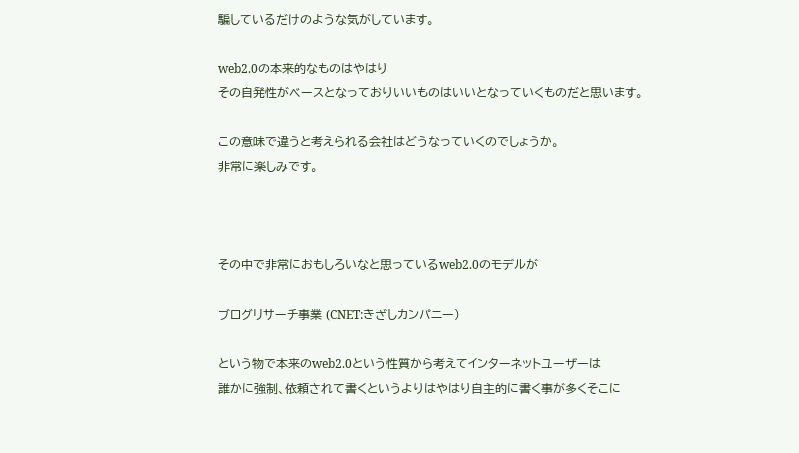騙しているだけのような気がしています。

web2.0の本来的なものはやはり
その自発性がベースとなっておりいいものはいいとなっていくものだと思います。

この意味で違うと考えられる会社はどうなっていくのでしょうか。
非常に楽しみです。



その中で非常におもしろいなと思っているweb2.0のモデルが

ブログリサーチ事業 (CNET:きざしカンパニー)

という物で本来のweb2.0という性質から考えてインターネットユーザーは
誰かに強制、依頼されて書くというよりはやはり自主的に書く事が多くそこに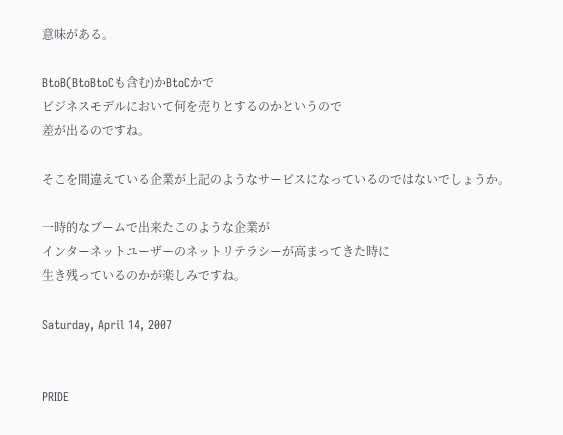意味がある。

BtoB(BtoBtoCも含む)かBtoCかで
ビジネスモデルにおいて何を売りとするのかというので
差が出るのですね。

そこを間違えている企業が上記のようなサービスになっているのではないでしょうか。

一時的なブームで出来たこのような企業が
インターネットユーザーのネットリテラシーが高まってきた時に
生き残っているのかが楽しみですね。

Saturday, April 14, 2007


PRIDE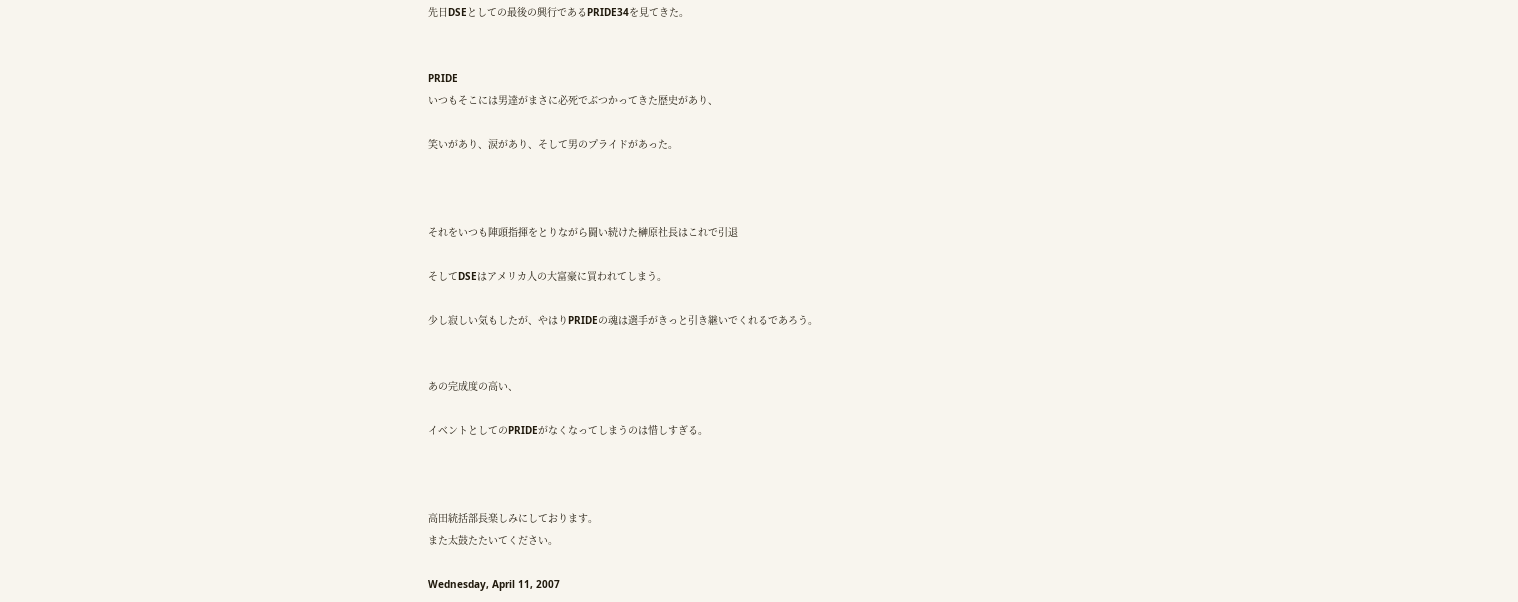先日DSEとしての最後の興行であるPRIDE34を見てきた。


PRIDE
いつもそこには男達がまさに必死でぶつかってきた歴史があり、

笑いがあり、涙があり、そして男のプライドがあった。



それをいつも陣頭指揮をとりながら闘い続けた榊原社長はこれで引退

そしてDSEはアメリカ人の大富豪に買われてしまう。

少し寂しい気もしたが、やはりPRIDEの魂は選手がきっと引き継いでくれるであろう。


あの完成度の高い、

イベントとしてのPRIDEがなくなってしまうのは惜しすぎる。



高田統括部長楽しみにしております。
また太鼓たたいてください。

Wednesday, April 11, 2007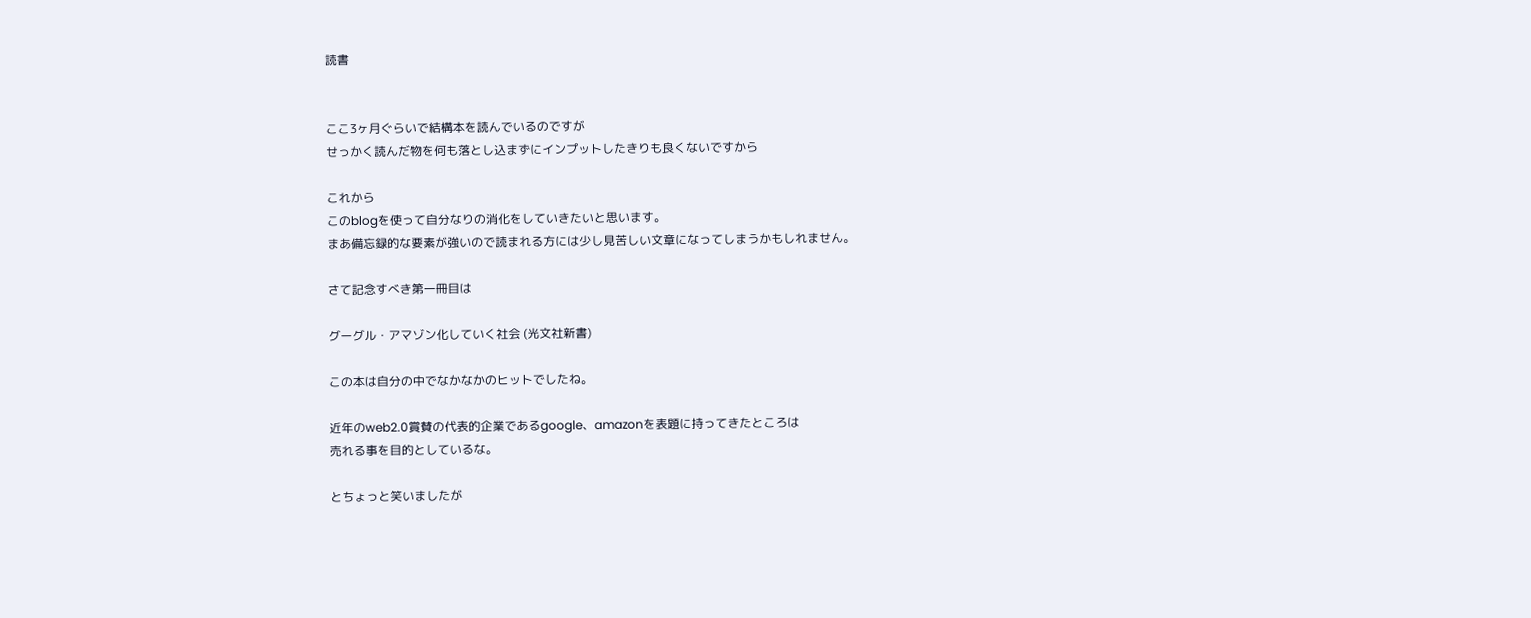読書


ここ3ヶ月ぐらいで結構本を読んでいるのですが
せっかく読んだ物を何も落とし込まずにインプットしたきりも良くないですから

これから
このblogを使って自分なりの消化をしていきたいと思います。
まあ備忘録的な要素が強いので読まれる方には少し見苦しい文章になってしまうかもしれません。

さて記念すべき第一冊目は

グーグル・アマゾン化していく社会 (光文社新書)

この本は自分の中でなかなかのヒットでしたね。

近年のweb2.0賞賛の代表的企業であるgoogle、amazonを表題に持ってきたところは
売れる事を目的としているな。

とちょっと笑いましたが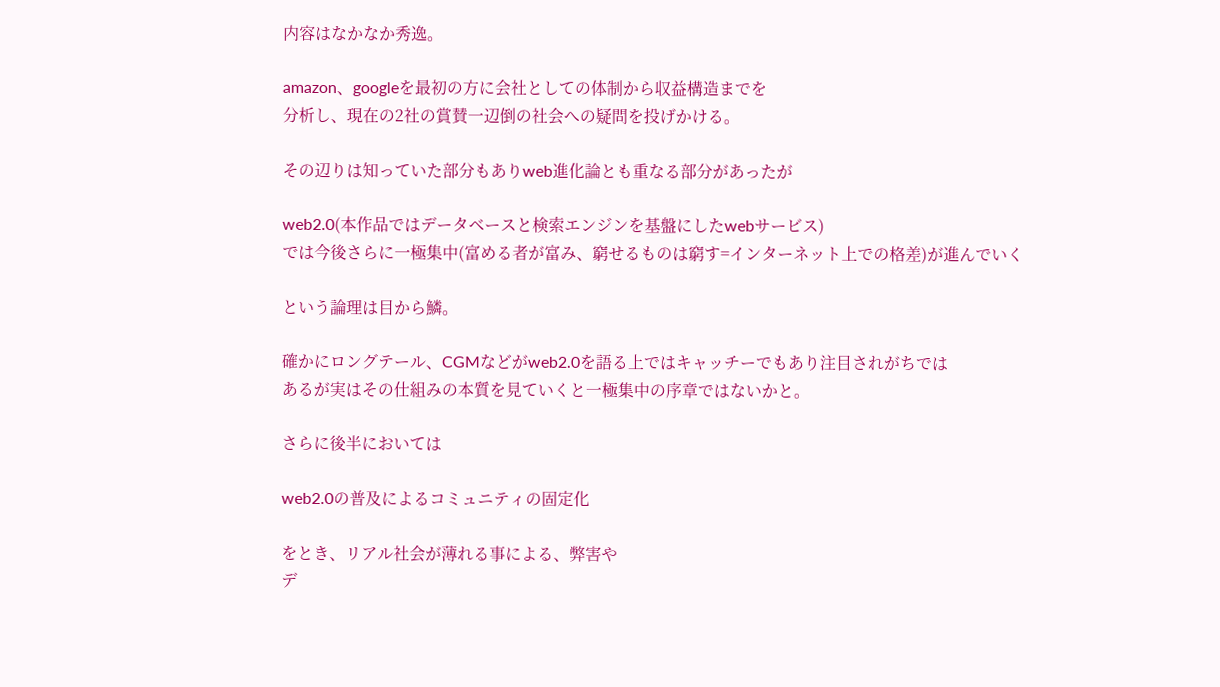内容はなかなか秀逸。

amazon、googleを最初の方に会社としての体制から収益構造までを
分析し、現在の2社の賞賛一辺倒の社会への疑問を投げかける。

その辺りは知っていた部分もありweb進化論とも重なる部分があったが

web2.0(本作品ではデータベースと検索エンジンを基盤にしたwebサービス)
では今後さらに一極集中(富める者が富み、窮せるものは窮す=インターネット上での格差)が進んでいく

という論理は目から鱗。

確かにロングテール、CGMなどがweb2.0を語る上ではキャッチーでもあり注目されがちでは
あるが実はその仕組みの本質を見ていくと一極集中の序章ではないかと。

さらに後半においては

web2.0の普及によるコミュニティの固定化

をとき、リアル社会が薄れる事による、弊害や
デ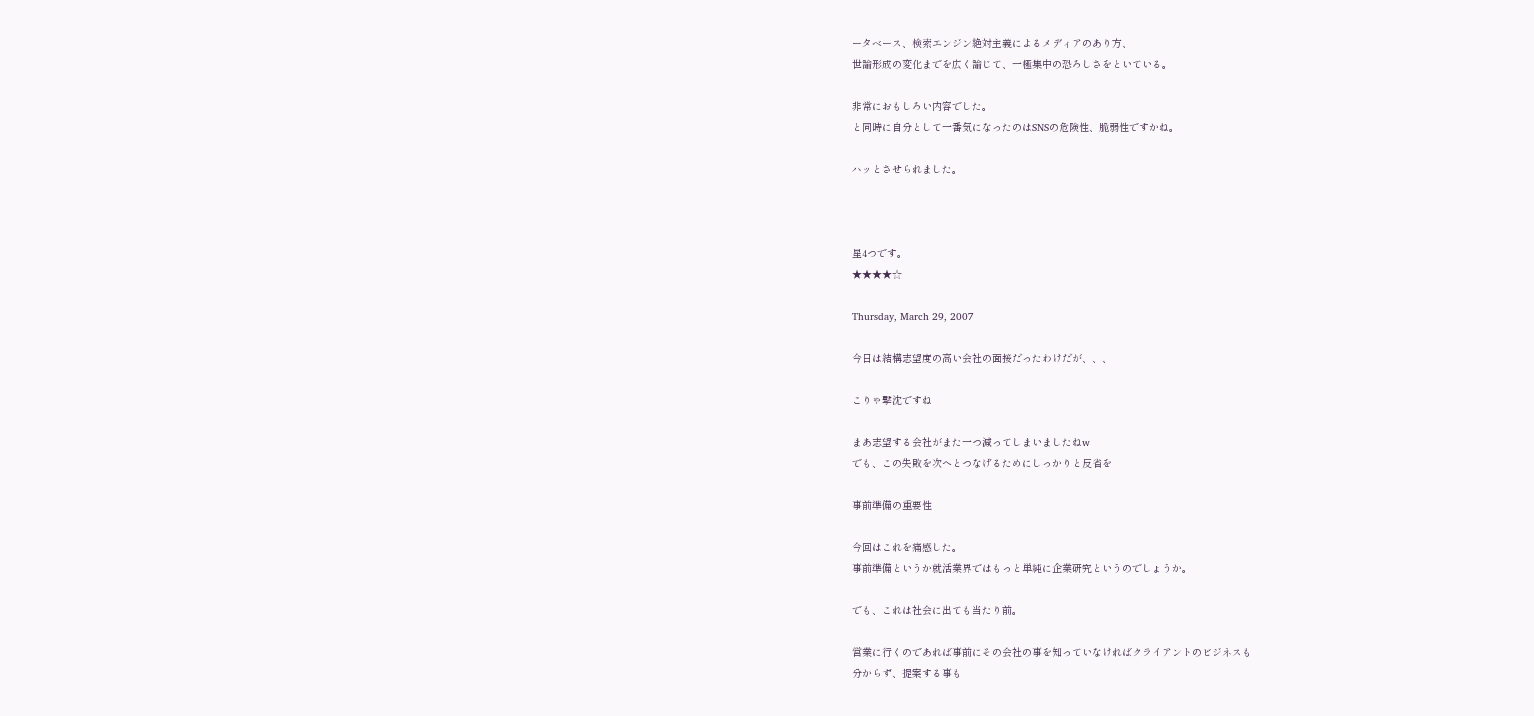ータベース、検索エンジン絶対主義によるメディアのあり方、
世論形成の変化までを広く論じて、一極集中の恐ろしさをといている。

非常におもしろい内容でした。
と同時に自分として一番気になったのはSNSの危険性、脆弱性ですかね。

ハッとさせられました。



星4つです。
★★★★☆

Thursday, March 29, 2007

今日は結構志望度の高い会社の面接だったわけだが、、、

こりゃ撃沈ですね

まあ志望する会社がまた一つ減ってしまいましたねw
でも、この失敗を次へとつなげるためにしっかりと反省を

事前準備の重要性

今回はこれを痛感した。
事前準備というか就活業界ではもっと単純に企業研究というのでしょうか。

でも、これは社会に出ても当たり前。

営業に行くのであれば事前にその会社の事を知っていなければクライアントのビジネスも
分からず、提案する事も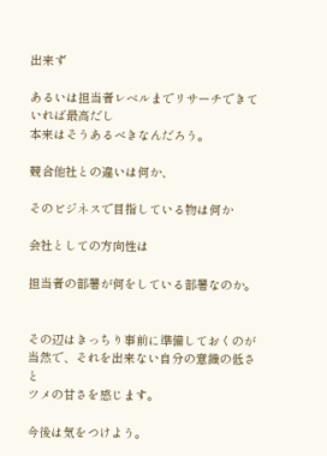出来ず

あるいは担当者レベルまでリサーチできていれば最高だし
本来はそうあるべきなんだろう。

競合他社との違いは何か、

そのビジネスで目指している物は何か

会社としての方向性は

担当者の部署が何をしている部署なのか。


その辺はきっちり事前に準備しておくのが当然で、それを出来ない自分の意識の低さと
ツメの甘さを感じます。

今後は気をつけよう。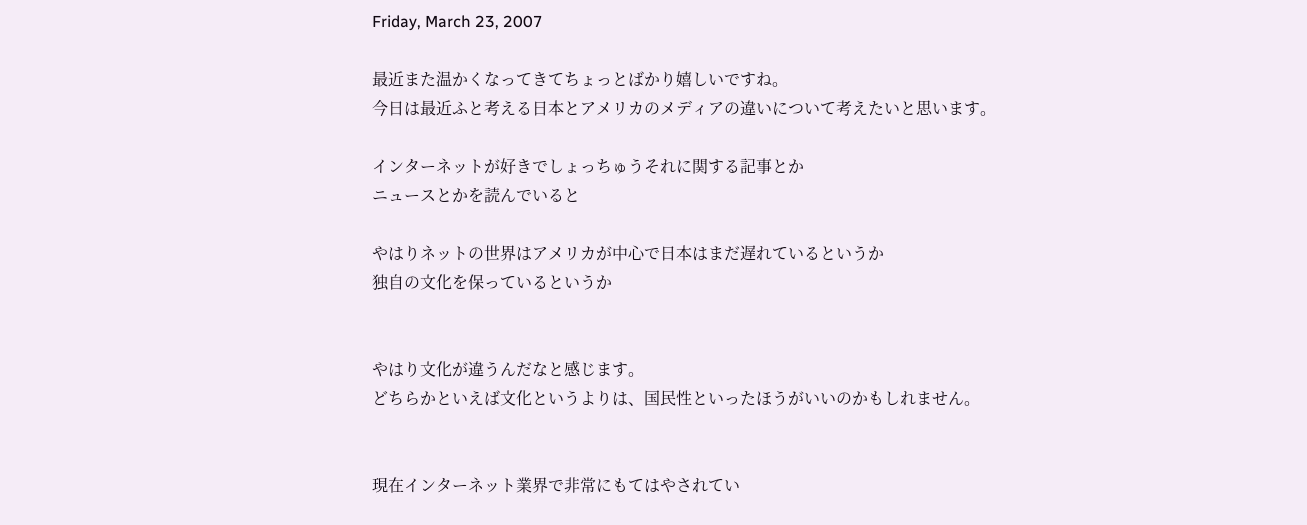Friday, March 23, 2007

最近また温かくなってきてちょっとばかり嬉しいですね。
今日は最近ふと考える日本とアメリカのメディアの違いについて考えたいと思います。

インターネットが好きでしょっちゅうそれに関する記事とか
ニュースとかを読んでいると

やはりネットの世界はアメリカが中心で日本はまだ遅れているというか
独自の文化を保っているというか


やはり文化が違うんだなと感じます。
どちらかといえば文化というよりは、国民性といったほうがいいのかもしれません。


現在インターネット業界で非常にもてはやされてい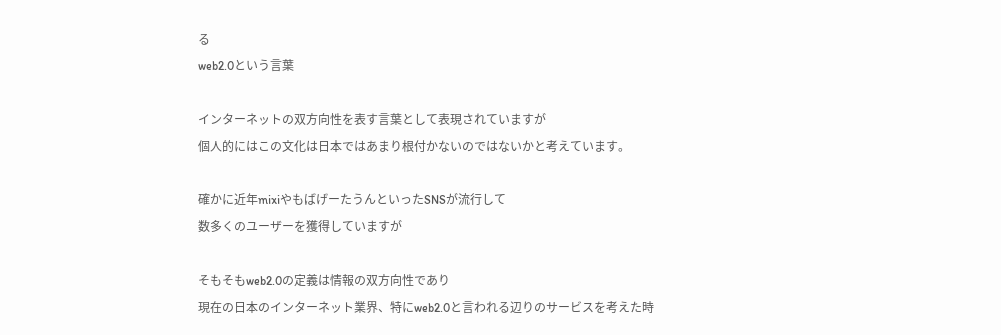る
web2.0という言葉

インターネットの双方向性を表す言葉として表現されていますが
個人的にはこの文化は日本ではあまり根付かないのではないかと考えています。

確かに近年mixiやもばげーたうんといったSNSが流行して
数多くのユーザーを獲得していますが

そもそもweb2.0の定義は情報の双方向性であり
現在の日本のインターネット業界、特にweb2.0と言われる辺りのサービスを考えた時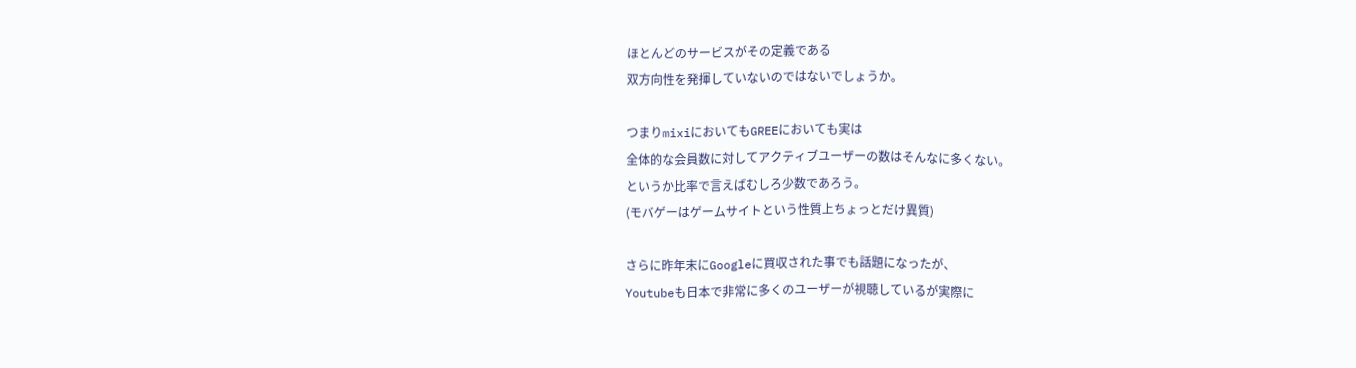ほとんどのサービスがその定義である
双方向性を発揮していないのではないでしょうか。

つまりmixiにおいてもGREEにおいても実は
全体的な会員数に対してアクティブユーザーの数はそんなに多くない。
というか比率で言えばむしろ少数であろう。
(モバゲーはゲームサイトという性質上ちょっとだけ異質)

さらに昨年末にGoogleに買収された事でも話題になったが、
Youtubeも日本で非常に多くのユーザーが視聴しているが実際に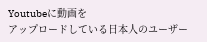Youtubeに動画を
アップロードしている日本人のユーザー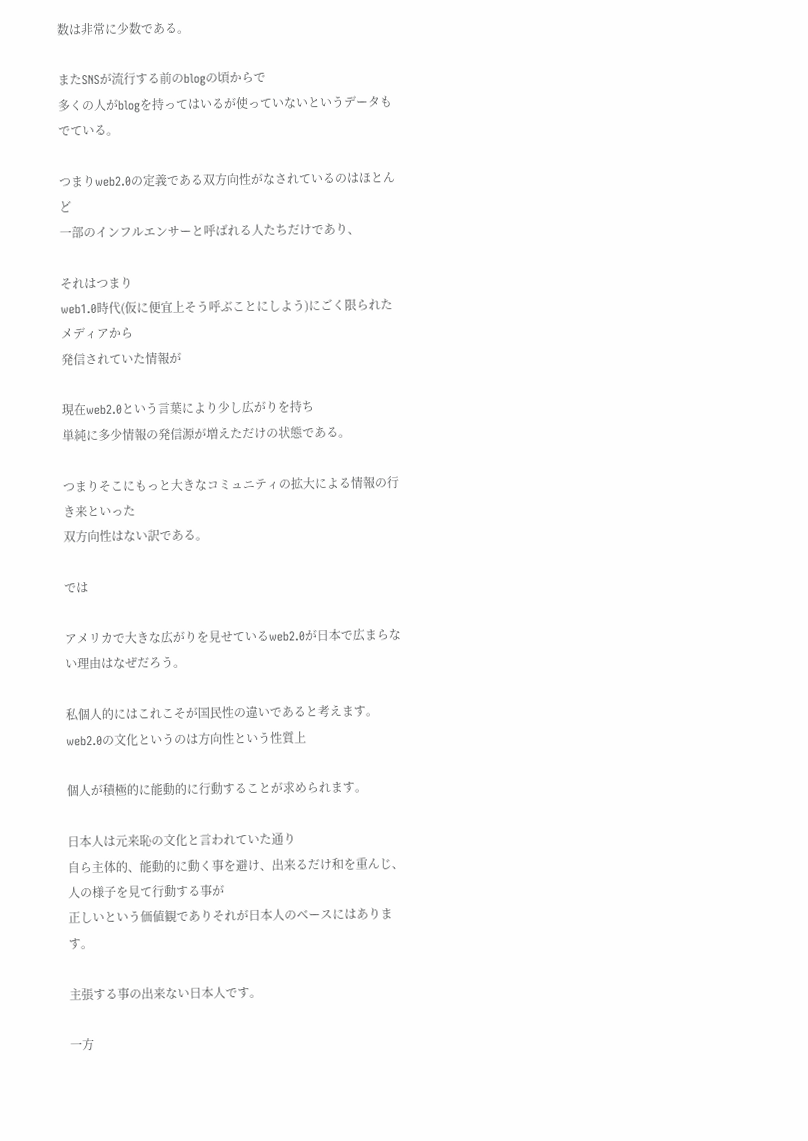数は非常に少数である。

またSNSが流行する前のblogの頃からで
多くの人がblogを持ってはいるが使っていないというデータもでている。

つまりweb2.0の定義である双方向性がなされているのはほとんど
一部のインフルエンサーと呼ばれる人たちだけであり、

それはつまり
web1.0時代(仮に便宜上そう呼ぶことにしよう)にごく限られたメディアから
発信されていた情報が

現在web2.0という言葉により少し広がりを持ち
単純に多少情報の発信源が増えただけの状態である。

つまりそこにもっと大きなコミュニティの拡大による情報の行き来といった
双方向性はない訳である。

では

アメリカで大きな広がりを見せているweb2.0が日本で広まらない理由はなぜだろう。

私個人的にはこれこそが国民性の違いであると考えます。
web2.0の文化というのは方向性という性質上

個人が積極的に能動的に行動することが求められます。

日本人は元来恥の文化と言われていた通り
自ら主体的、能動的に動く事を避け、出来るだけ和を重んじ、人の様子を見て行動する事が
正しいという価値観でありそれが日本人のベースにはあります。

主張する事の出来ない日本人です。

一方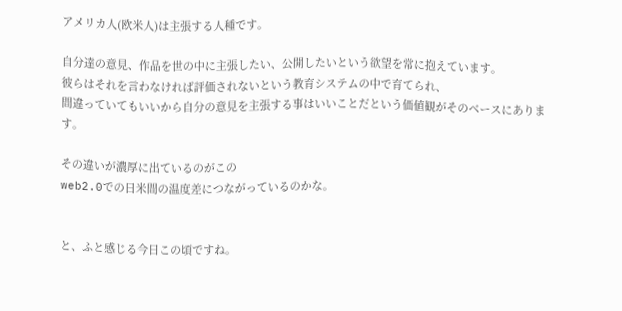アメリカ人(欧米人)は主張する人種です。

自分達の意見、作品を世の中に主張したい、公開したいという欲望を常に抱えています。
彼らはそれを言わなければ評価されないという教育システムの中で育てられ、
間違っていてもいいから自分の意見を主張する事はいいことだという価値観がそのベースにあります。

その違いが濃厚に出ているのがこの
web2.0での日米間の温度差につながっているのかな。


と、ふと感じる今日この頃ですね。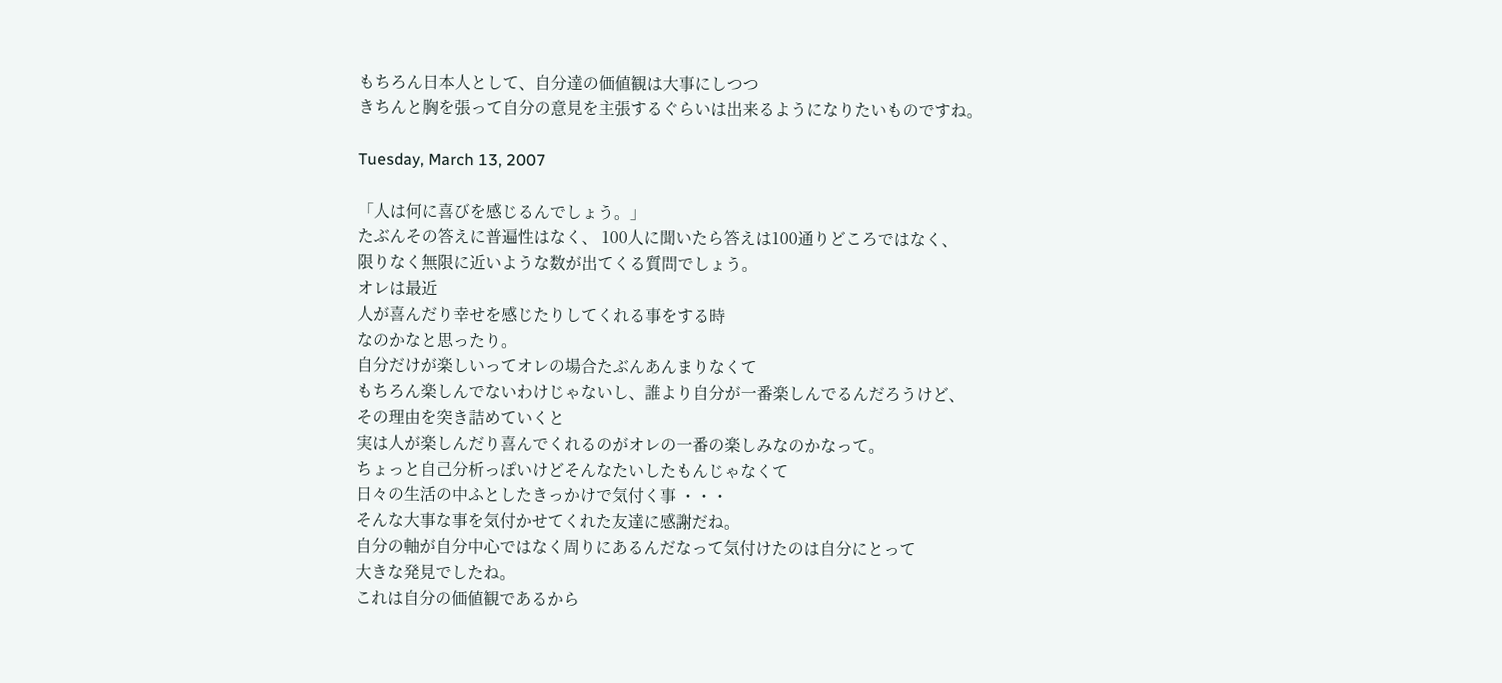もちろん日本人として、自分達の価値観は大事にしつつ
きちんと胸を張って自分の意見を主張するぐらいは出来るようになりたいものですね。

Tuesday, March 13, 2007

「人は何に喜びを感じるんでしょう。」
たぶんその答えに普遍性はなく、 100人に聞いたら答えは100通りどころではなく、
限りなく無限に近いような数が出てくる質問でしょう。
オレは最近
人が喜んだり幸せを感じたりしてくれる事をする時
なのかなと思ったり。
自分だけが楽しいってオレの場合たぶんあんまりなくて
もちろん楽しんでないわけじゃないし、誰より自分が一番楽しんでるんだろうけど、
その理由を突き詰めていくと
実は人が楽しんだり喜んでくれるのがオレの一番の楽しみなのかなって。
ちょっと自己分析っぽいけどそんなたいしたもんじゃなくて
日々の生活の中ふとしたきっかけで気付く事 ・・・
そんな大事な事を気付かせてくれた友達に感謝だね。
自分の軸が自分中心ではなく周りにあるんだなって気付けたのは自分にとって
大きな発見でしたね。
これは自分の価値観であるから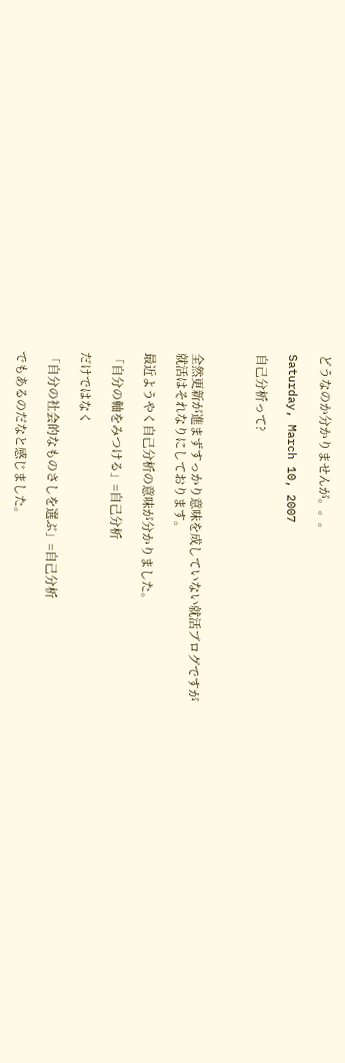どうなのか分かりませんが。。。

Saturday, March 10, 2007

自己分析って?



全然更新が進まずすっかり意味を成していない就活ブログですが
就活はそれなりにしております。

最近ようやく自己分析の意味が分かりました。

「自分の軸をみつける」=自己分析

だけではなく

「自分の社会的なものさしを選ぶ」=自己分析

でもあるのだなと感じました。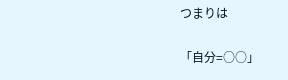つまりは

「自分=○○」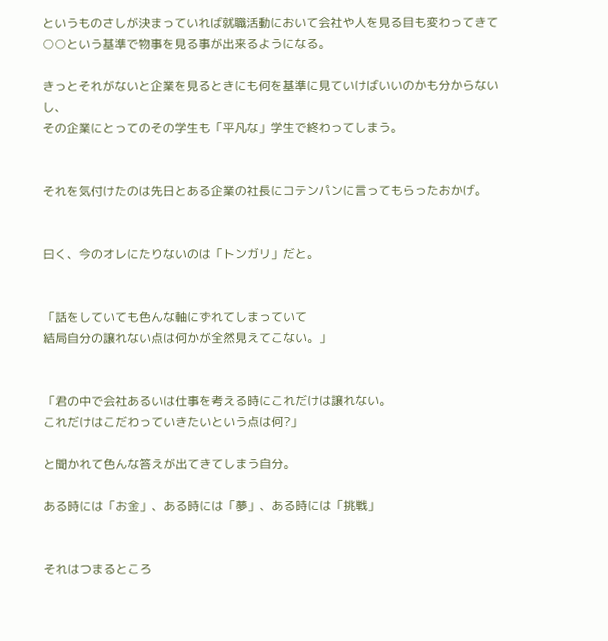というものさしが決まっていれば就職活動において会社や人を見る目も変わってきて
○○という基準で物事を見る事が出来るようになる。

きっとそれがないと企業を見るときにも何を基準に見ていけばいいのかも分からないし、
その企業にとってのその学生も「平凡な」学生で終わってしまう。


それを気付けたのは先日とある企業の社長にコテンパンに言ってもらったおかげ。


曰く、今のオレにたりないのは「トンガリ」だと。


「話をしていても色んな軸にずれてしまっていて
結局自分の譲れない点は何かが全然見えてこない。」


「君の中で会社あるいは仕事を考える時にこれだけは譲れない。
これだけはこだわっていきたいという点は何?」

と聞かれて色んな答えが出てきてしまう自分。

ある時には「お金」、ある時には「夢」、ある時には「挑戦」


それはつまるところ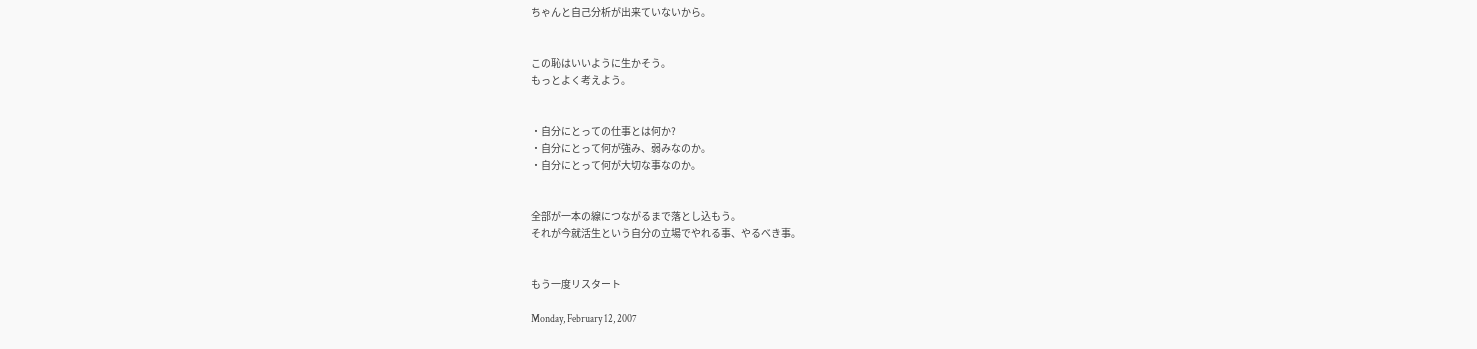ちゃんと自己分析が出来ていないから。


この恥はいいように生かそう。
もっとよく考えよう。


・自分にとっての仕事とは何か?
・自分にとって何が強み、弱みなのか。
・自分にとって何が大切な事なのか。


全部が一本の線につながるまで落とし込もう。
それが今就活生という自分の立場でやれる事、やるべき事。


もう一度リスタート

Monday, February 12, 2007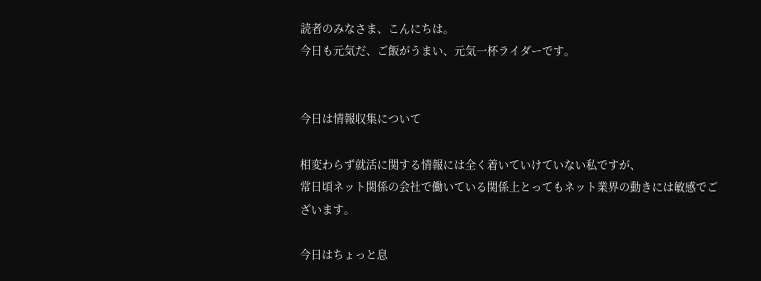読者のみなさま、こんにちは。
今日も元気だ、ご飯がうまい、元気一杯ライダーです。


今日は情報収集について

相変わらず就活に関する情報には全く着いていけていない私ですが、
常日頃ネット関係の会社で働いている関係上とってもネット業界の動きには敏感でございます。

今日はちょっと息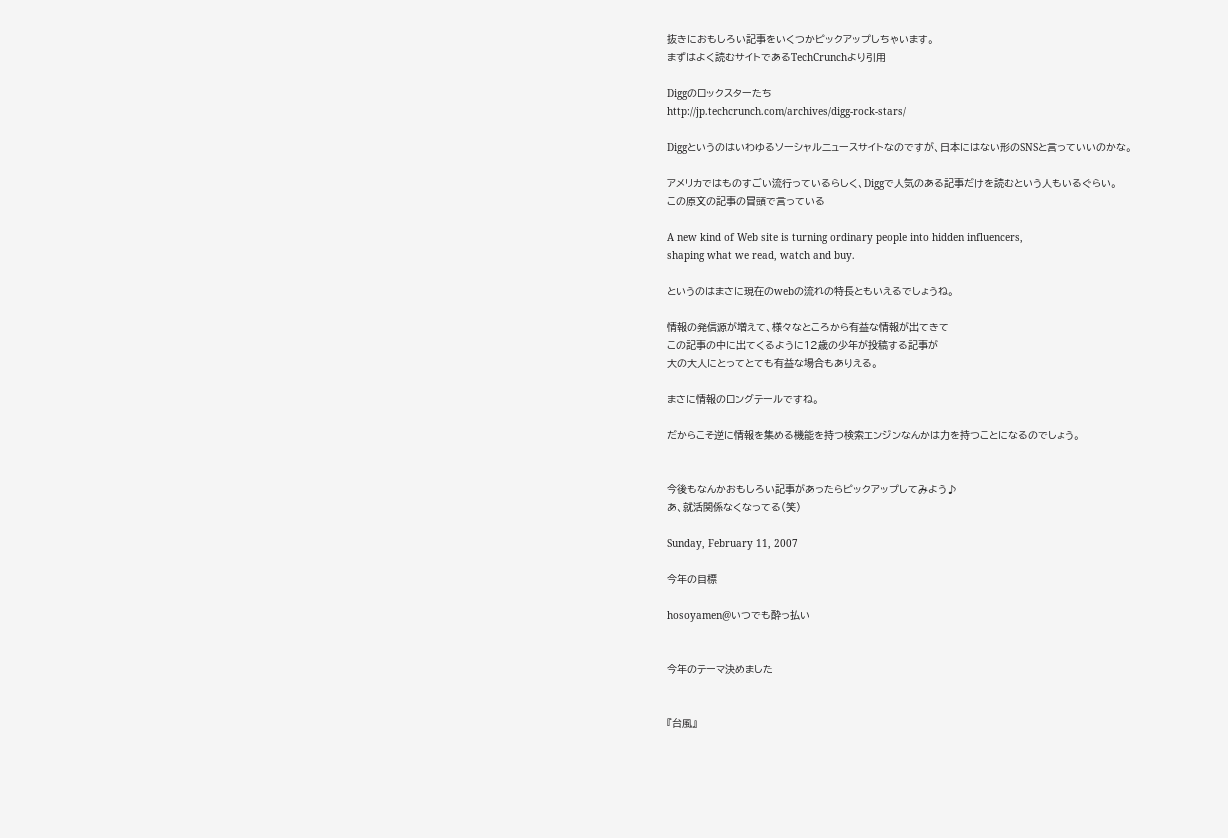抜きにおもしろい記事をいくつかピックアップしちゃいます。
まずはよく読むサイトであるTechCrunchより引用

Diggのロックスターたち
http://jp.techcrunch.com/archives/digg-rock-stars/

Diggというのはいわゆるソーシャルニュースサイトなのですが、日本にはない形のSNSと言っていいのかな。

アメリカではものすごい流行っているらしく、Diggで人気のある記事だけを読むという人もいるぐらい。
この原文の記事の冒頭で言っている

A new kind of Web site is turning ordinary people into hidden influencers,
shaping what we read, watch and buy.

というのはまさに現在のwebの流れの特長ともいえるでしょうね。

情報の発信源が増えて、様々なところから有益な情報が出てきて
この記事の中に出てくるように12歳の少年が投稿する記事が
大の大人にとってとても有益な場合もありえる。

まさに情報のロングテールですね。

だからこそ逆に情報を集める機能を持つ検索エンジンなんかは力を持つことになるのでしょう。


今後もなんかおもしろい記事があったらピックアップしてみよう♪
あ、就活関係なくなってる(笑)

Sunday, February 11, 2007

今年の目標

hosoyamen@いつでも酔っ払い


今年のテーマ決めました


『台風』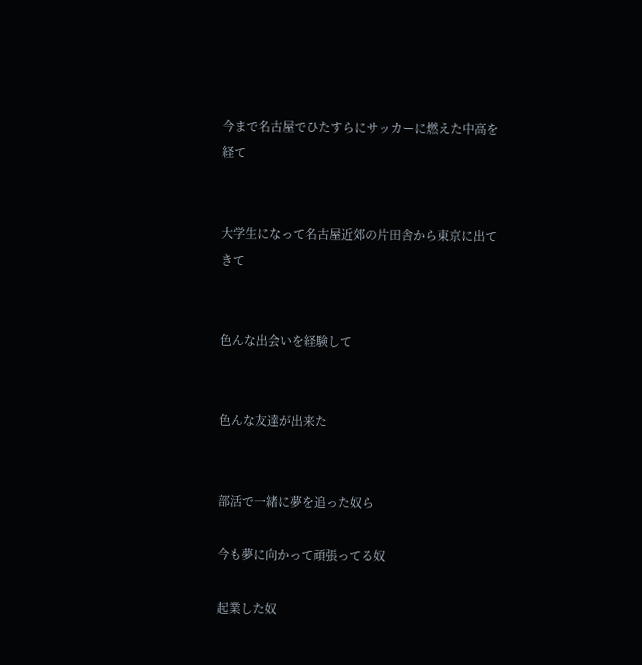今まで名古屋でひたすらにサッカーに燃えた中高を経て


大学生になって名古屋近郊の片田舎から東京に出てきて


色んな出会いを経験して


色んな友達が出来た


部活で一緒に夢を追った奴ら

今も夢に向かって頑張ってる奴

起業した奴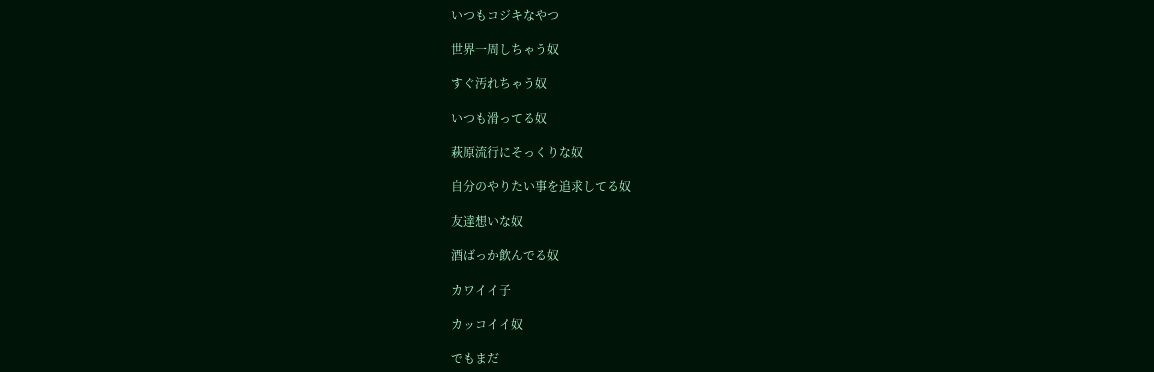いつもコジキなやつ

世界一周しちゃう奴

すぐ汚れちゃう奴

いつも滑ってる奴

萩原流行にそっくりな奴

自分のやりたい事を追求してる奴

友達想いな奴

酒ばっか飲んでる奴

カワイイ子

カッコイイ奴

でもまだ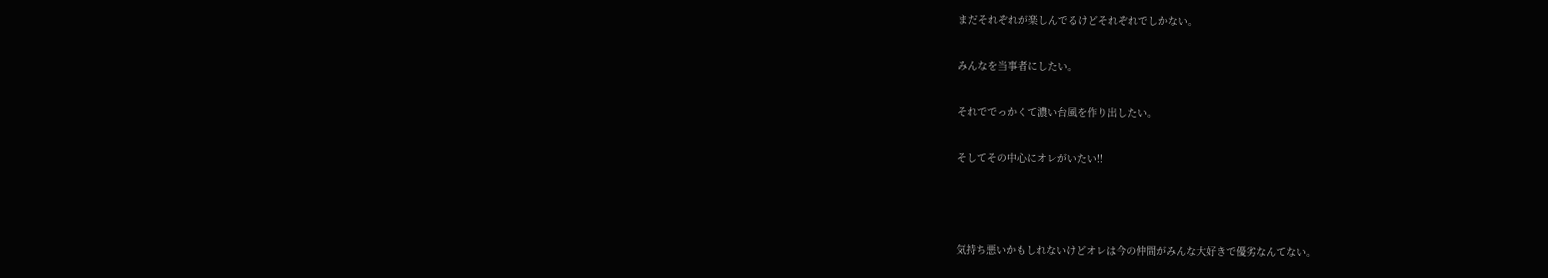まだそれぞれが楽しんでるけどそれぞれでしかない。

みんなを当事者にしたい。

それででっかくて濃い台風を作り出したい。

そしてその中心にオレがいたい!!



気持ち悪いかもしれないけどオレは今の仲間がみんな大好きで優劣なんてない。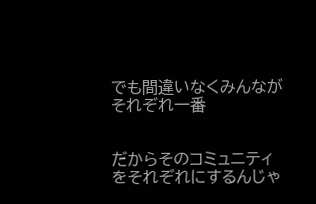でも間違いなくみんながそれぞれ一番


だからそのコミュニティをそれぞれにするんじゃ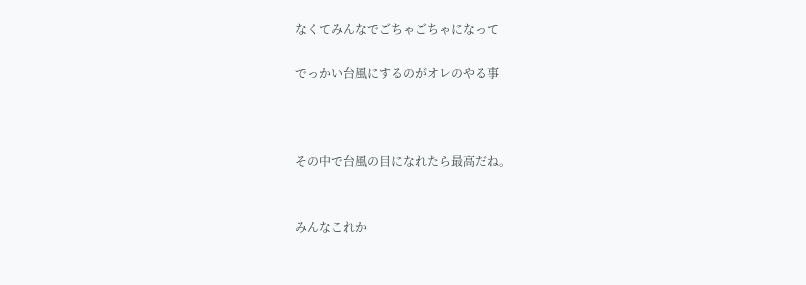なくてみんなでごちゃごちゃになって

でっかい台風にするのがオレのやる事



その中で台風の目になれたら最高だね。


みんなこれか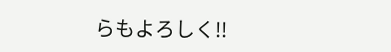らもよろしく!!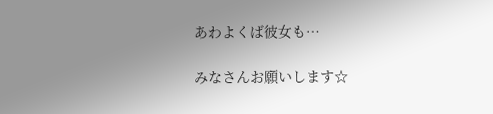あわよくば彼女も…

みなさんお願いします☆